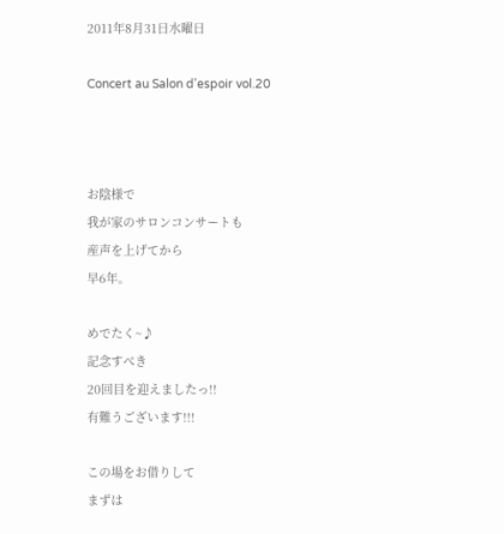2011年8月31日水曜日

Concert au Salon d'espoir vol.20



お陰様で
我が家のサロンコンサートも
産声を上げてから
早6年。

めでたく~♪
記念すべき
20回目を迎えましたっ!!
有難うございます!!!

この場をお借りして
まずは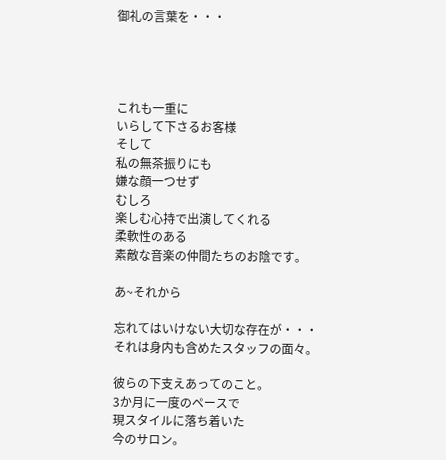御礼の言葉を・・・




これも一重に
いらして下さるお客様
そして
私の無茶振りにも
嫌な顔一つせず
むしろ
楽しむ心持で出演してくれる
柔軟性のある
素敵な音楽の仲間たちのお陰です。

あ~それから

忘れてはいけない大切な存在が・・・
それは身内も含めたスタッフの面々。

彼らの下支えあってのこと。
3か月に一度のペースで
現スタイルに落ち着いた
今のサロン。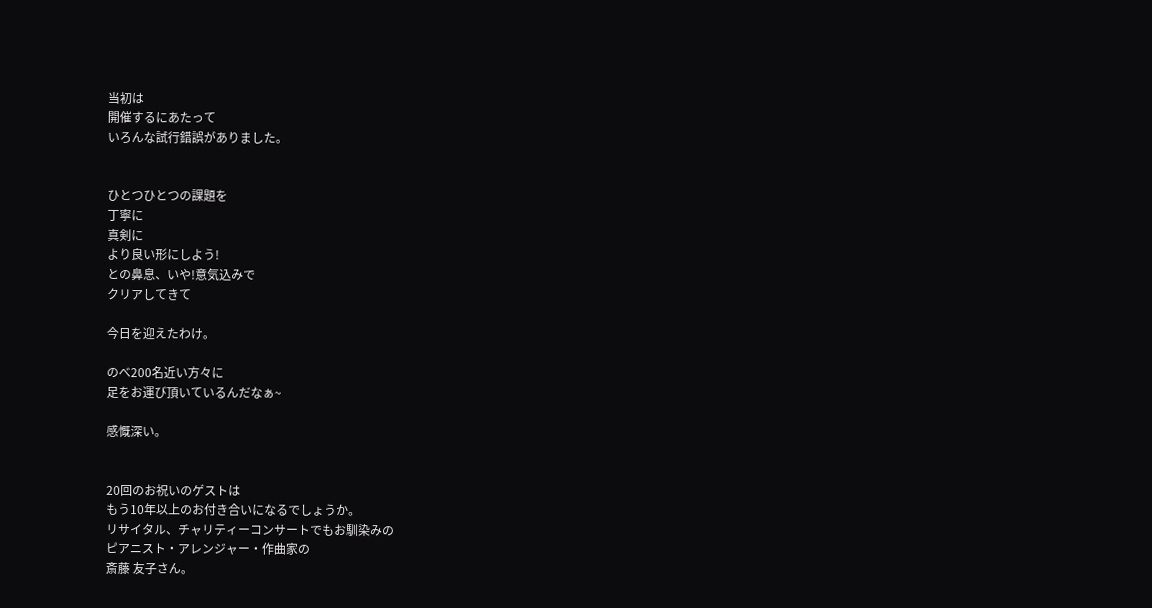当初は
開催するにあたって
いろんな試行錯誤がありました。


ひとつひとつの課題を
丁寧に
真剣に
より良い形にしよう!
との鼻息、いや!意気込みで
クリアしてきて

今日を迎えたわけ。

のべ200名近い方々に
足をお運び頂いているんだなぁ~

感慨深い。


20回のお祝いのゲストは
もう10年以上のお付き合いになるでしょうか。
リサイタル、チャリティーコンサートでもお馴染みの
ピアニスト・アレンジャー・作曲家の
斎藤 友子さん。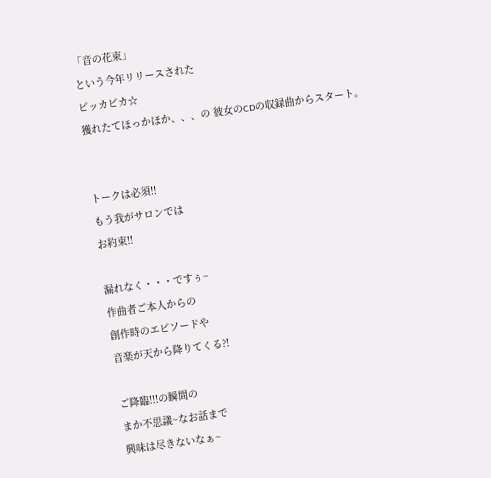「音の花束」
という今年リリースされた
ピッカピカ☆
獲れたてほっかほか、、、の 彼女のCDの収録曲からスタート。


トークは必須!!
もう我がサロンでは
お約束!!

漏れなく・・・ですぅ~
作曲者ご本人からの
創作時のエピソードや
音楽が天から降りてくる?!

ご降臨!!!の瞬間の
まか不思議~なお話まで
興味は尽きないなぁ~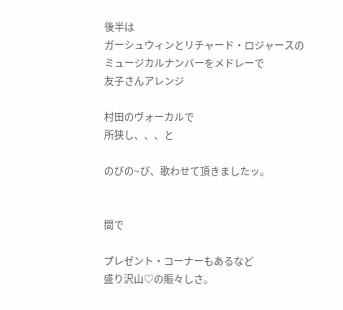後半は
ガーシュウィンとリチャード・ロジャースの
ミュージカルナンバーをメドレーで
友子さんアレンジ

村田のヴォーカルで
所狭し、、、と

のびの~び、歌わせて頂きましたッ。


間で

プレゼント・コーナーもあるなど
盛り沢山♡の賑々しさ。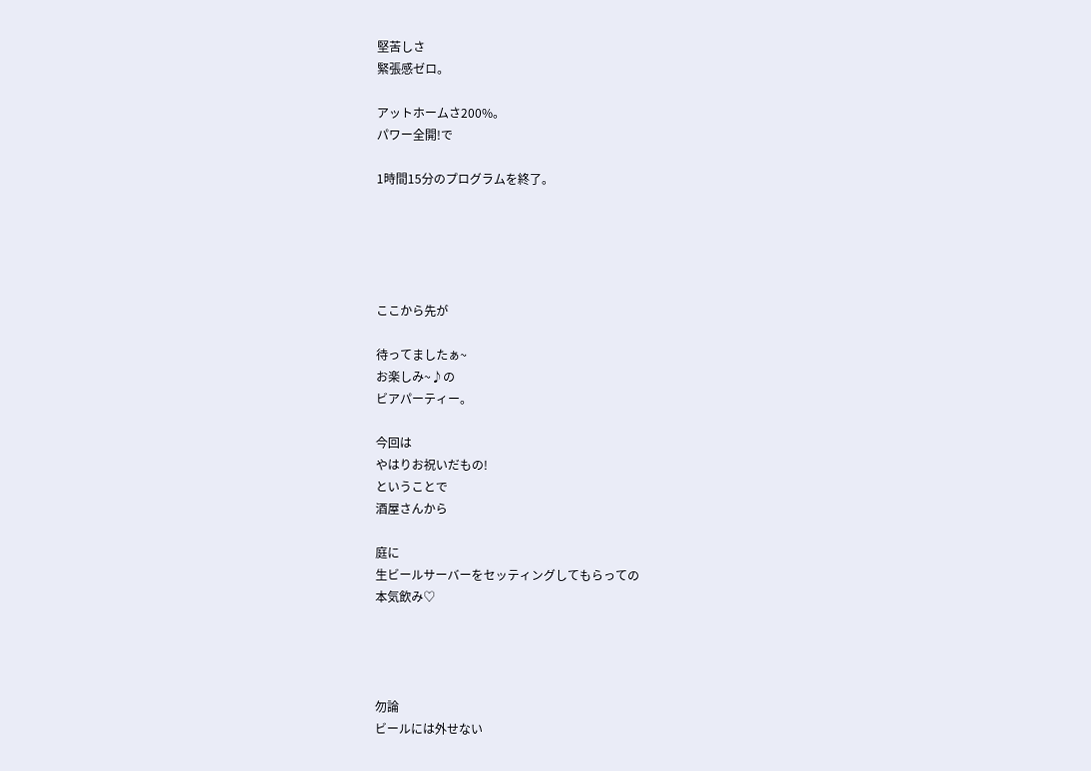堅苦しさ
緊張感ゼロ。

アットホームさ200%。
パワー全開!で

1時間15分のプログラムを終了。





ここから先が

待ってましたぁ~
お楽しみ~♪の
ビアパーティー。

今回は
やはりお祝いだもの!
ということで
酒屋さんから

庭に
生ビールサーバーをセッティングしてもらっての
本気飲み♡




勿論
ビールには外せない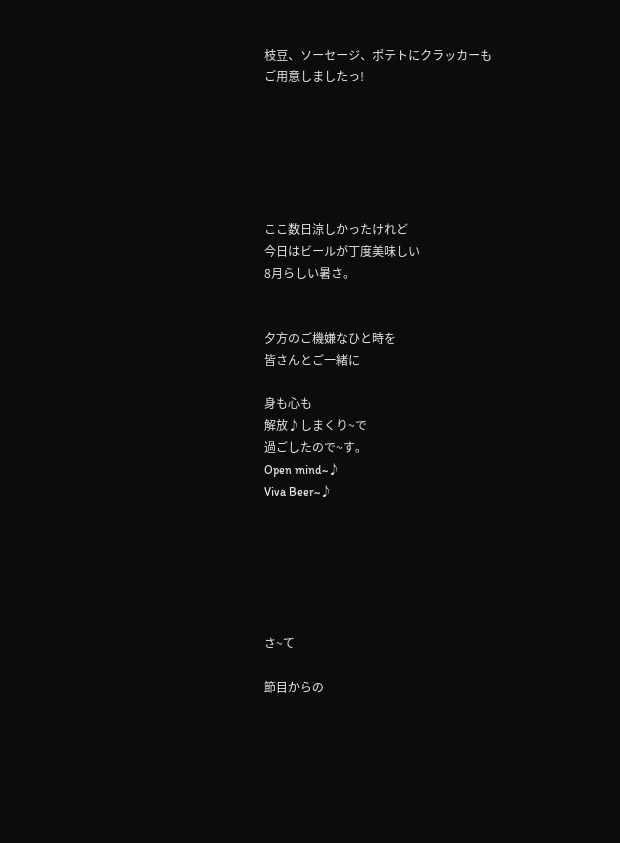枝豆、ソーセージ、ポテトにクラッカーも
ご用意しましたっ!






ここ数日涼しかったけれど
今日はビールが丁度美味しい
8月らしい暑さ。


夕方のご機嫌なひと時を
皆さんとご一緒に

身も心も
解放♪しまくり~で
過ごしたので~す。
Open mind~♪
Viva Beer~♪






さ~て

節目からの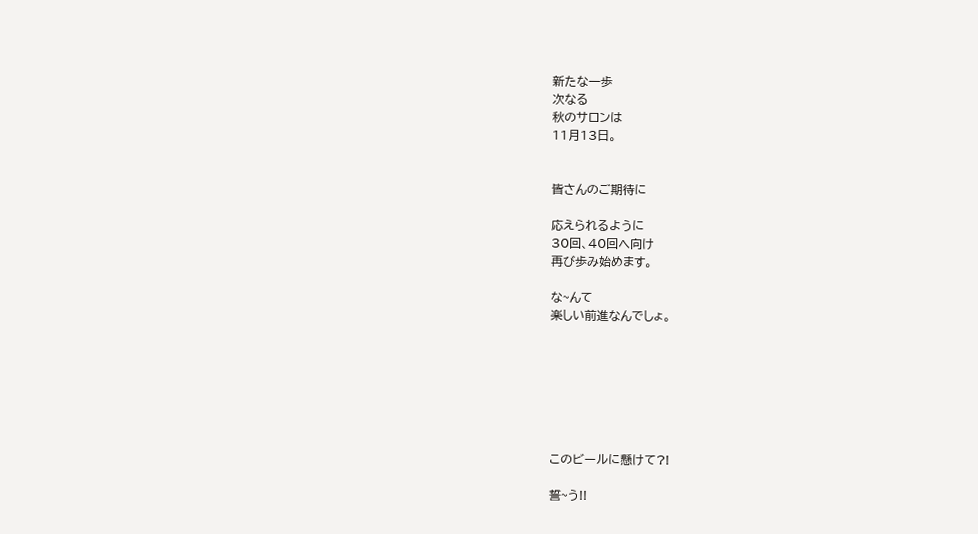新たな一歩
次なる
秋のサロンは
11月13日。


皆さんのご期待に

応えられるように
30回、40回へ向け
再び歩み始めます。

な~んて
楽しい前進なんでしょ。







このビールに懸けて?!

誓~う!!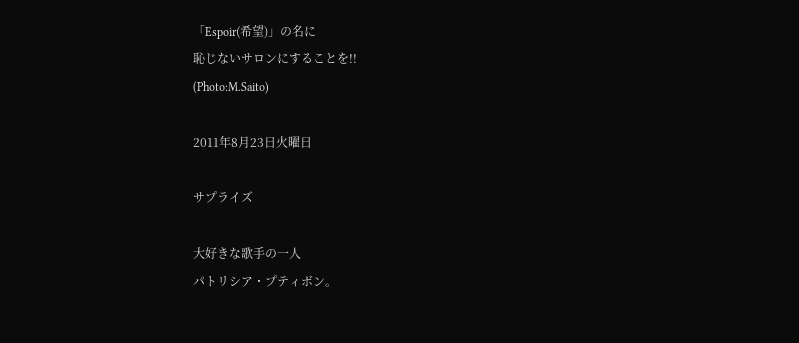「Espoir(希望)」の名に
恥じないサロンにすることを!!
(Photo:M.Saito)

2011年8月23日火曜日

サプライズ

大好きな歌手の一人
パトリシア・プティボン。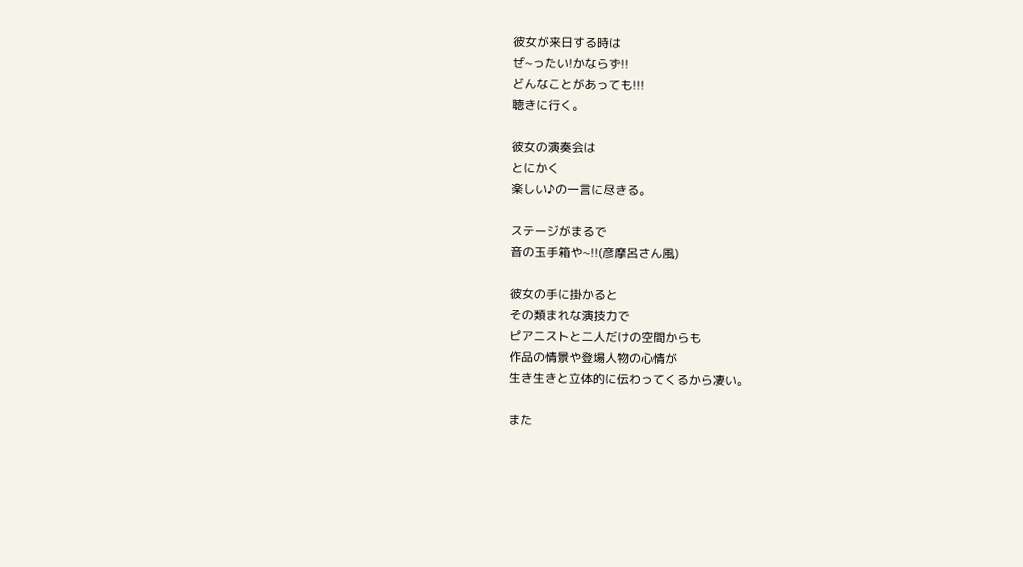彼女が来日する時は
ぜ~ったい!かならず!!
どんなことがあっても!!!
聴きに行く。

彼女の演奏会は
とにかく
楽しい♪の一言に尽きる。

ステージがまるで
音の玉手箱や~!!(彦摩呂さん風)

彼女の手に掛かると
その類まれな演技力で
ピアニストと二人だけの空間からも
作品の情景や登場人物の心情が
生き生きと立体的に伝わってくるから凄い。

また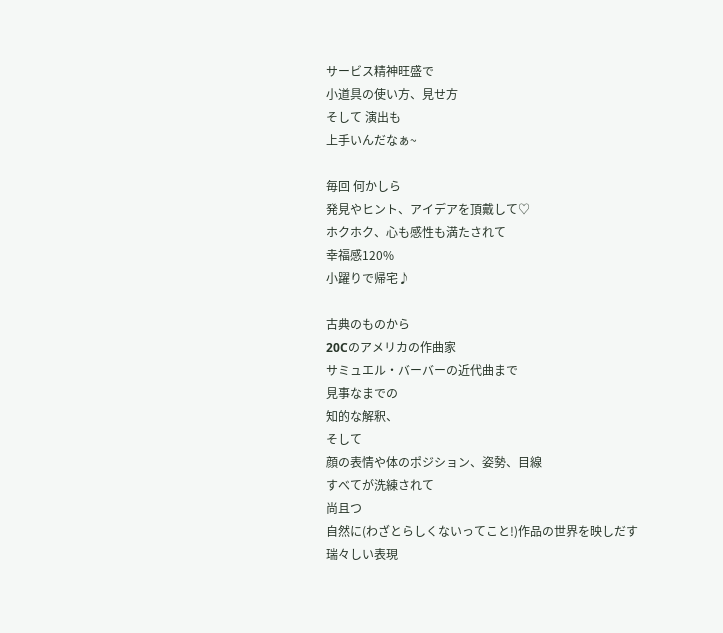サービス精神旺盛で
小道具の使い方、見せ方
そして 演出も
上手いんだなぁ~

毎回 何かしら
発見やヒント、アイデアを頂戴して♡
ホクホク、心も感性も満たされて
幸福感120%
小躍りで帰宅♪

古典のものから
20Cのアメリカの作曲家
サミュエル・バーバーの近代曲まで
見事なまでの
知的な解釈、
そして
顔の表情や体のポジション、姿勢、目線
すべてが洗練されて
尚且つ
自然に(わざとらしくないってこと!)作品の世界を映しだす
瑞々しい表現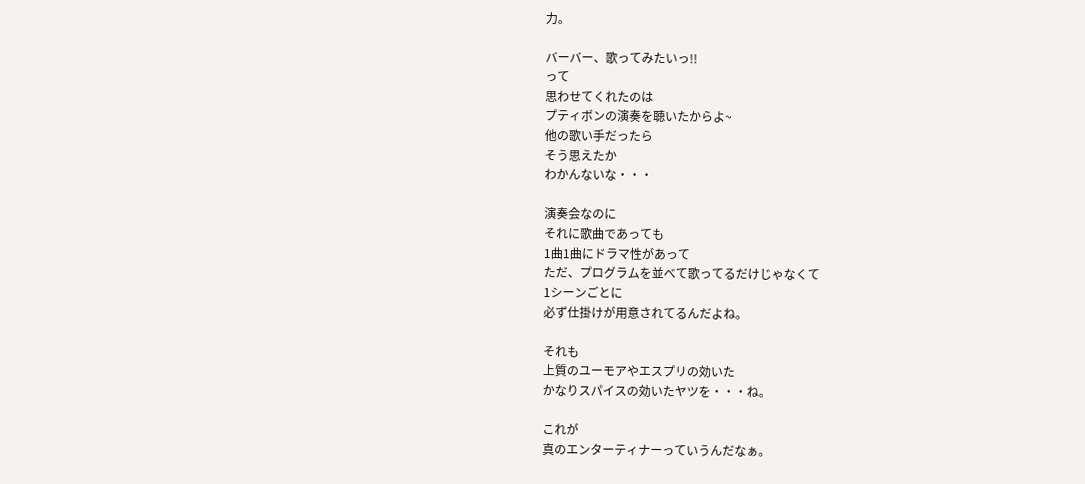力。

バーバー、歌ってみたいっ!!
って
思わせてくれたのは
プティボンの演奏を聴いたからよ~
他の歌い手だったら
そう思えたか
わかんないな・・・

演奏会なのに
それに歌曲であっても
1曲1曲にドラマ性があって
ただ、プログラムを並べて歌ってるだけじゃなくて
1シーンごとに
必ず仕掛けが用意されてるんだよね。

それも
上質のユーモアやエスプリの効いた
かなりスパイスの効いたヤツを・・・ね。

これが
真のエンターティナーっていうんだなぁ。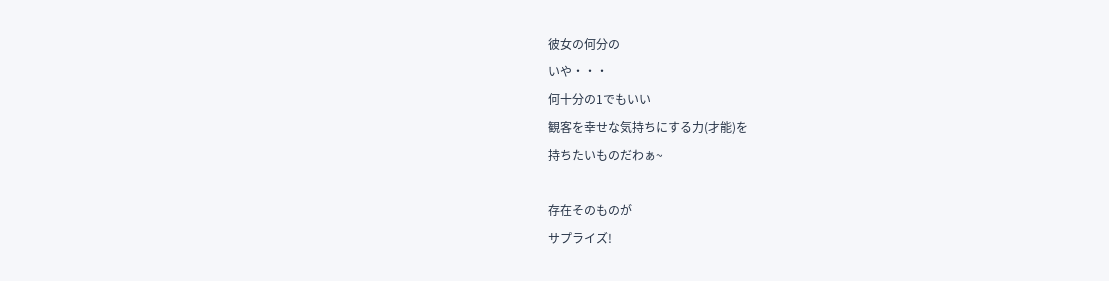彼女の何分の
いや・・・
何十分の1でもいい
観客を幸せな気持ちにする力(才能)を
持ちたいものだわぁ~

存在そのものが
サプライズ!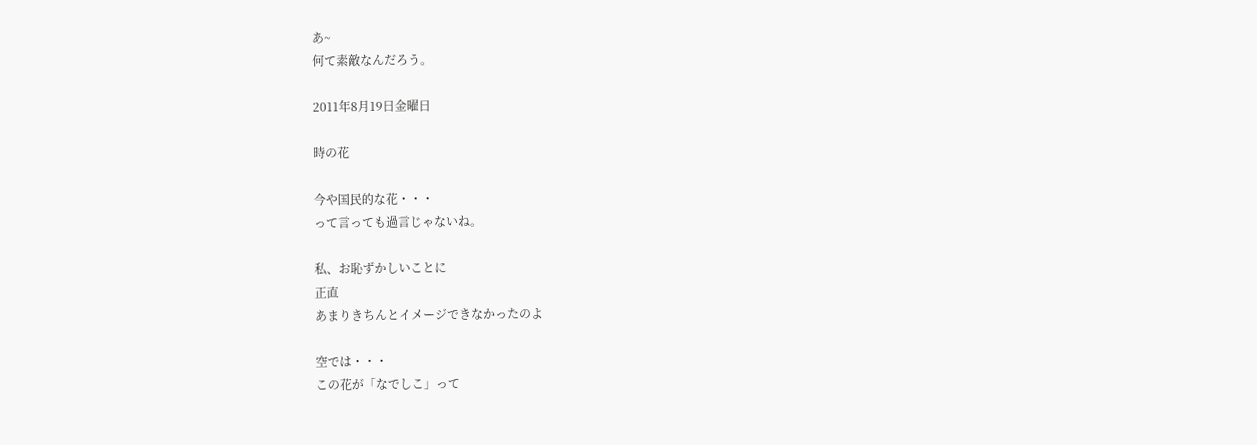あ~
何て素敵なんだろう。

2011年8月19日金曜日

時の花

今や国民的な花・・・
って言っても過言じゃないね。

私、お恥ずかしいことに
正直
あまりきちんとイメージできなかったのよ

空では・・・
この花が「なでしこ」って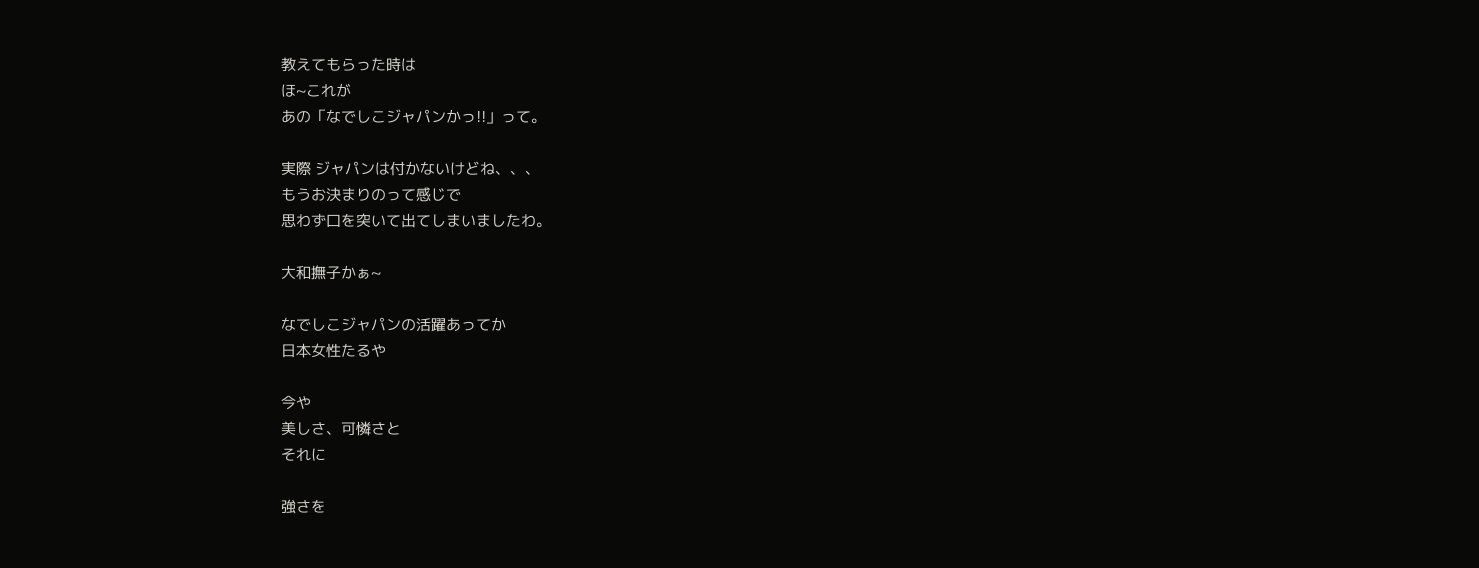教えてもらった時は
ほ~これが
あの「なでしこジャパンかっ!!」って。

実際 ジャパンは付かないけどね、、、
もうお決まりのって感じで
思わず口を突いて出てしまいましたわ。

大和撫子かぁ~

なでしこジャパンの活躍あってか
日本女性たるや

今や
美しさ、可憐さと
それに

強さを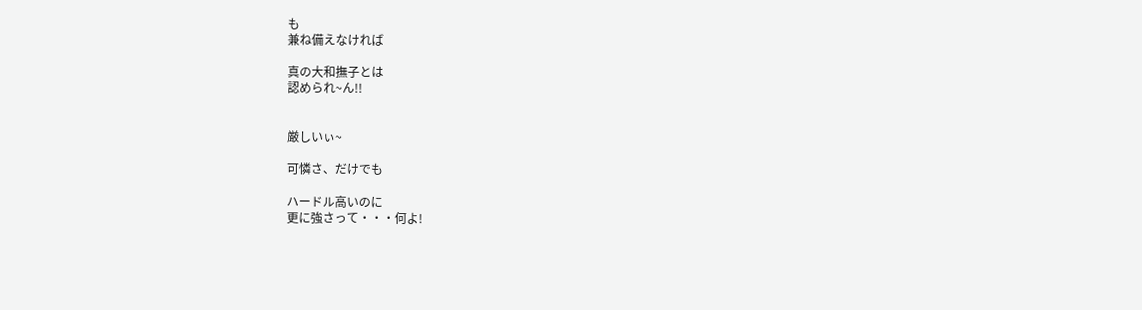も
兼ね備えなければ

真の大和撫子とは
認められ~ん!!


厳しいぃ~

可憐さ、だけでも

ハードル高いのに
更に強さって・・・何よ!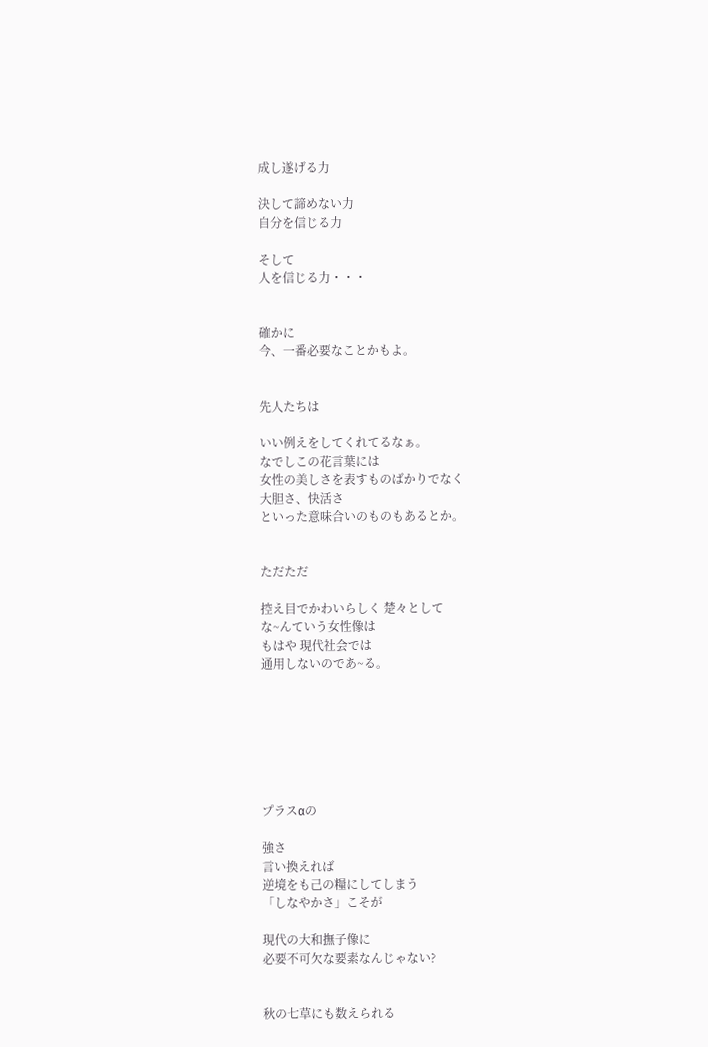成し遂げる力

決して諦めない力
自分を信じる力

そして
人を信じる力・・・


確かに
今、一番必要なことかもよ。


先人たちは

いい例えをしてくれてるなぁ。
なでしこの花言葉には
女性の美しさを表すものばかりでなく
大胆さ、快活さ
といった意味合いのものもあるとか。


ただただ

控え目でかわいらしく 楚々として
な~んていう女性像は
もはや 現代社会では
通用しないのであ~る。







プラスαの

強さ
言い換えれば
逆境をも己の糧にしてしまう
「しなやかさ」こそが

現代の大和撫子像に
必要不可欠な要素なんじゃない?


秋の七草にも数えられる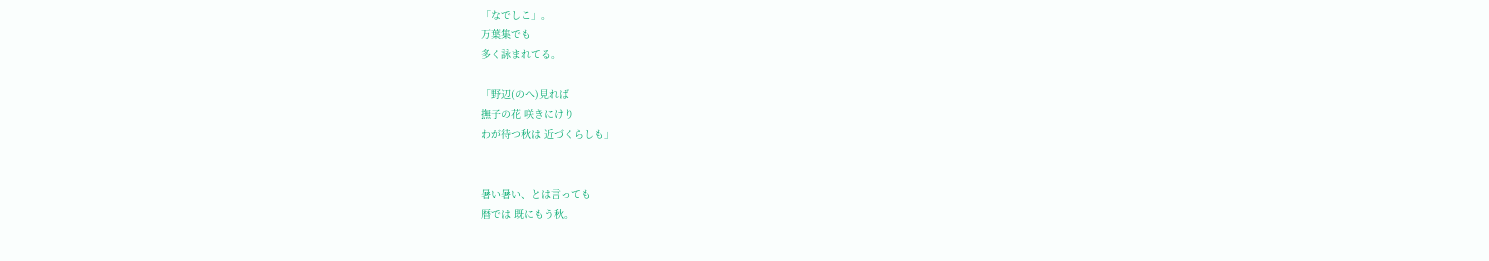「なでしこ」。
万葉集でも
多く詠まれてる。

「野辺(のへ)見れば
撫子の花 咲きにけり
わが待つ秋は 近づくらしも」


暑い暑い、とは言っても
暦では 既にもう秋。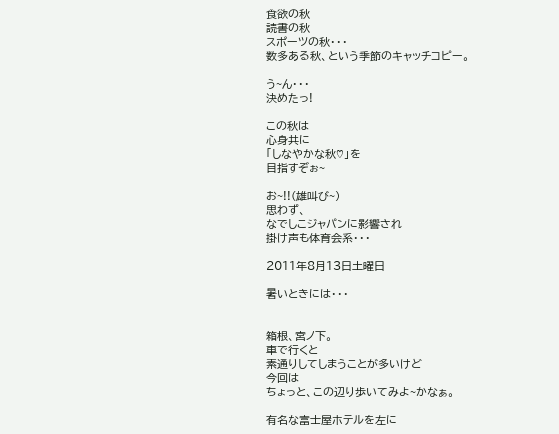食欲の秋
読書の秋
スポーツの秋・・・
数多ある秋、という季節のキャッチコピー。

う~ん・・・
決めたっ!

この秋は
心身共に
「しなやかな秋♡」を
目指すぞぉ~

お~!!(雄叫び~)
思わず、
なでしこジャパンに影響され
掛け声も体育会系・・・

2011年8月13日土曜日

暑いときには・・・


箱根、宮ノ下。
車で行くと
素通りしてしまうことが多いけど
今回は
ちょっと、この辺り歩いてみよ~かなぁ。

有名な富士屋ホテルを左に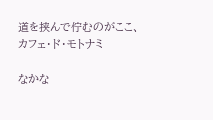道を挟んで佇むのがここ、
カフェ・ド・モトナミ

なかな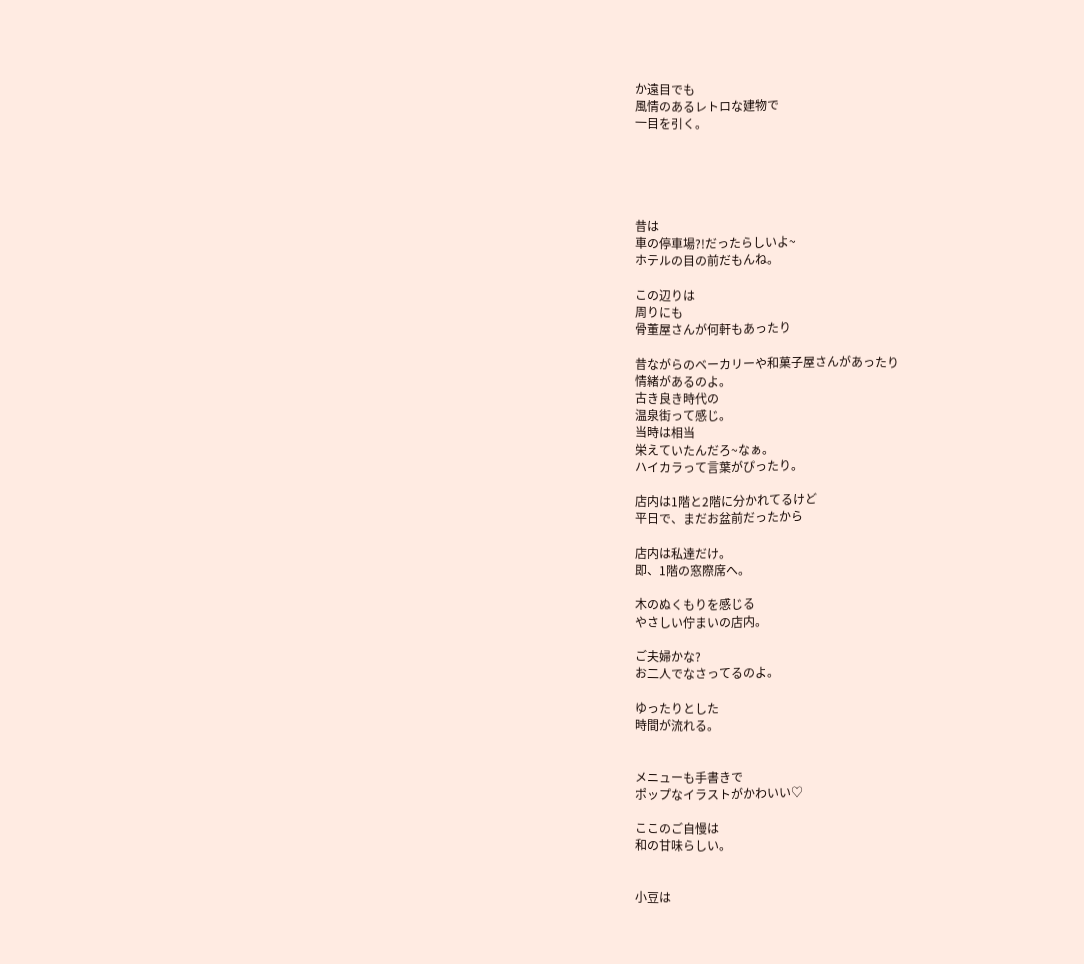か遠目でも
風情のあるレトロな建物で
一目を引く。





昔は
車の停車場?!だったらしいよ~
ホテルの目の前だもんね。

この辺りは
周りにも
骨董屋さんが何軒もあったり

昔ながらのベーカリーや和菓子屋さんがあったり
情緒があるのよ。
古き良き時代の
温泉街って感じ。
当時は相当
栄えていたんだろ~なぁ。
ハイカラって言葉がぴったり。

店内は1階と2階に分かれてるけど
平日で、まだお盆前だったから

店内は私達だけ。
即、1階の窓際席へ。

木のぬくもりを感じる
やさしい佇まいの店内。

ご夫婦かな?
お二人でなさってるのよ。

ゆったりとした
時間が流れる。


メニューも手書きで
ポップなイラストがかわいい♡

ここのご自慢は
和の甘味らしい。


小豆は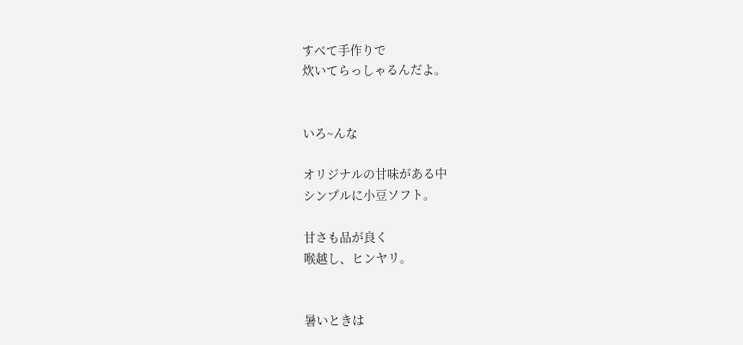すべて手作りで
炊いてらっしゃるんだよ。


いろ~んな

オリジナルの甘味がある中
シンプルに小豆ソフト。

甘さも品が良く
喉越し、ヒンヤリ。


暑いときは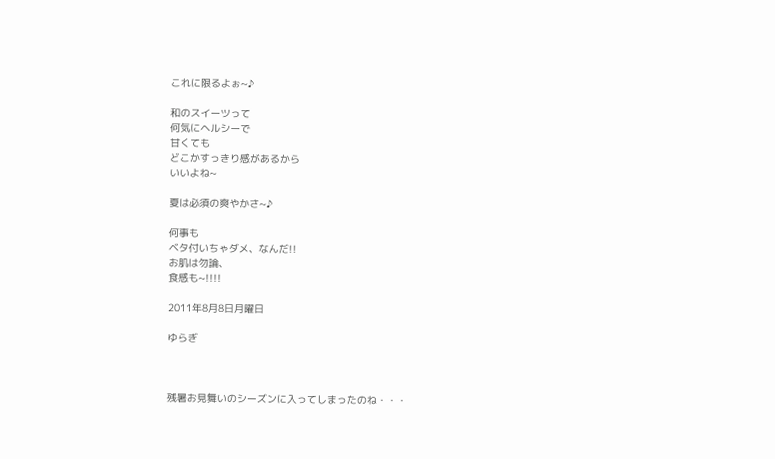これに限るよぉ~♪

和のスイーツって
何気にヘルシーで
甘くても
どこかすっきり感があるから
いいよね~

夏は必須の爽やかさ~♪

何事も
ベタ付いちゃダメ、なんだ!!
お肌は勿論、
食感も~!!!!

2011年8月8日月曜日

ゆらぎ



残暑お見舞いのシーズンに入ってしまったのね・・・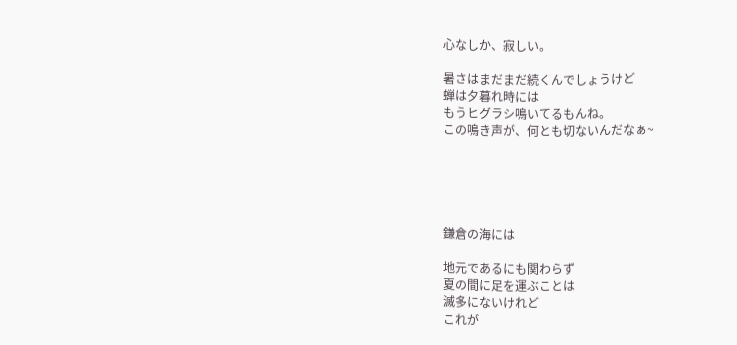心なしか、寂しい。

暑さはまだまだ続くんでしょうけど
蝉は夕暮れ時には
もうヒグラシ鳴いてるもんね。
この鳴き声が、何とも切ないんだなぁ~





鎌倉の海には

地元であるにも関わらず
夏の間に足を運ぶことは
滅多にないけれど
これが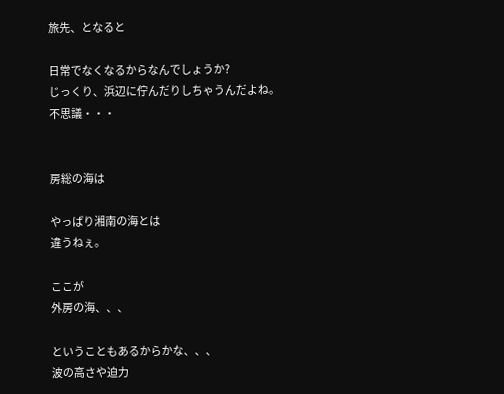旅先、となると

日常でなくなるからなんでしょうか?
じっくり、浜辺に佇んだりしちゃうんだよね。
不思議・・・


房総の海は

やっぱり湘南の海とは
違うねぇ。

ここが
外房の海、、、

ということもあるからかな、、、
波の高さや迫力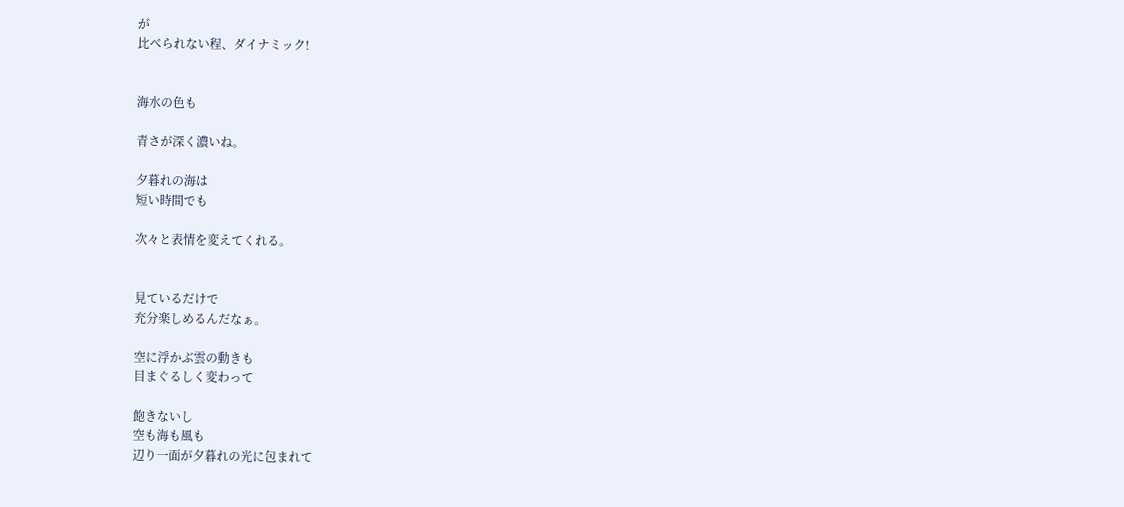が
比べられない程、ダイナミック!


海水の色も

青さが深く濃いね。

夕暮れの海は
短い時間でも

次々と表情を変えてくれる。


見ているだけで
充分楽しめるんだなぁ。

空に浮かぶ雲の動きも
目まぐるしく変わって

飽きないし
空も海も風も
辺り一面が夕暮れの光に包まれて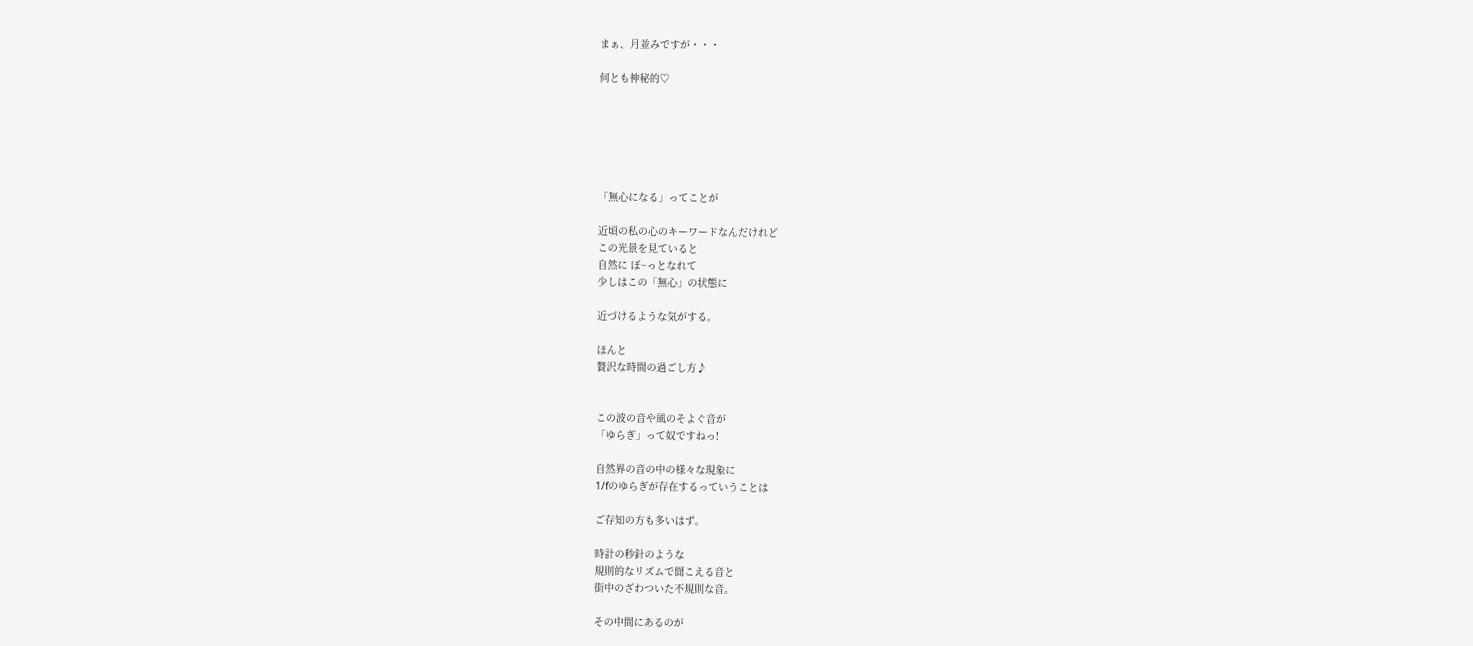まぁ、月並みですが・・・

何とも神秘的♡






「無心になる」ってことが

近頃の私の心のキーワードなんだけれど
この光景を見ていると
自然に ぼ~っとなれて
少しはこの「無心」の状態に

近づけるような気がする。

ほんと
贅沢な時間の過ごし方♪


この波の音や風のそよぐ音が
「ゆらぎ」って奴ですねっ!

自然界の音の中の様々な現象に
1/fのゆらぎが存在するっていうことは

ご存知の方も多いはず。

時計の秒針のような
規則的なリズムで聞こえる音と
街中のざわついた不規則な音。

その中間にあるのが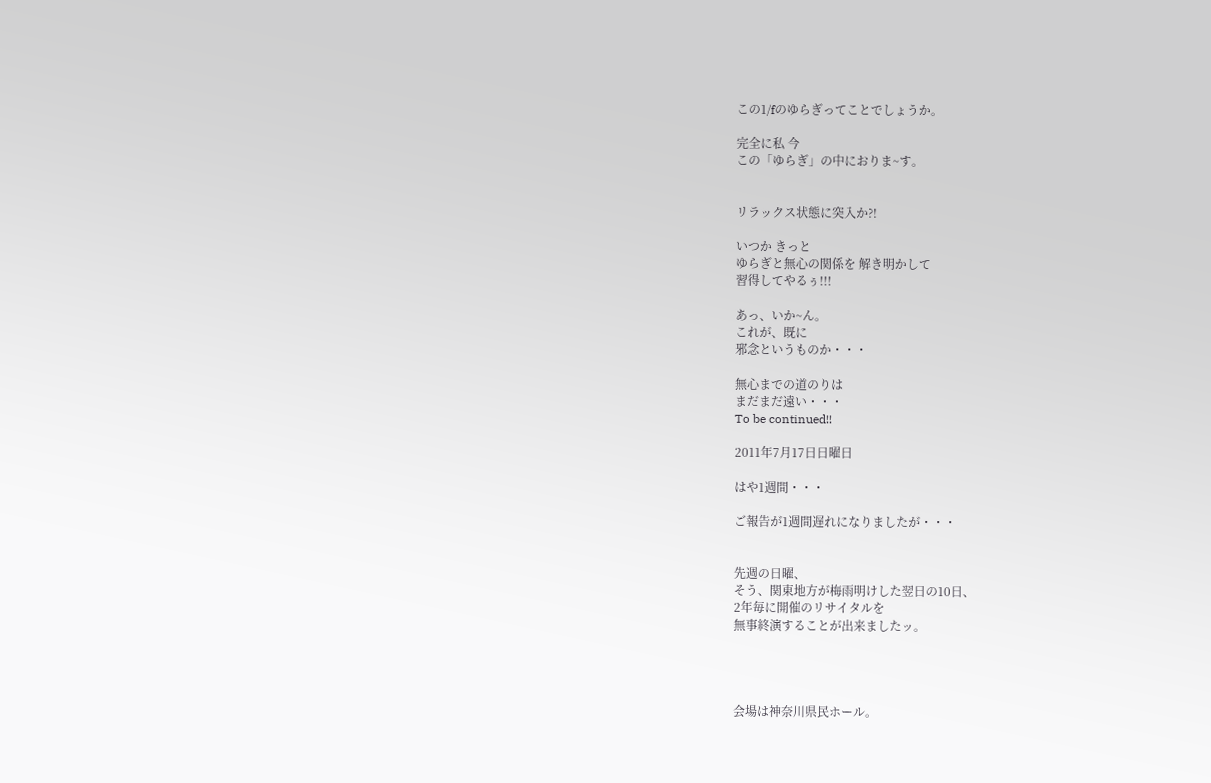この1/fのゆらぎってことでしょうか。

完全に私 今
この「ゆらぎ」の中におりま~す。


リラックス状態に突入か?!

いつか きっと
ゆらぎと無心の関係を 解き明かして
習得してやるぅ!!!

あっ、いか~ん。
これが、既に
邪念というものか・・・

無心までの道のりは
まだまだ遠い・・・
To be continued!!

2011年7月17日日曜日

はや1週間・・・

ご報告が1週間遅れになりましたが・・・


先週の日曜、
そう、関東地方が梅雨明けした翌日の10日、
2年毎に開催のリサイタルを
無事終演することが出来ましたッ。




会場は神奈川県民ホール。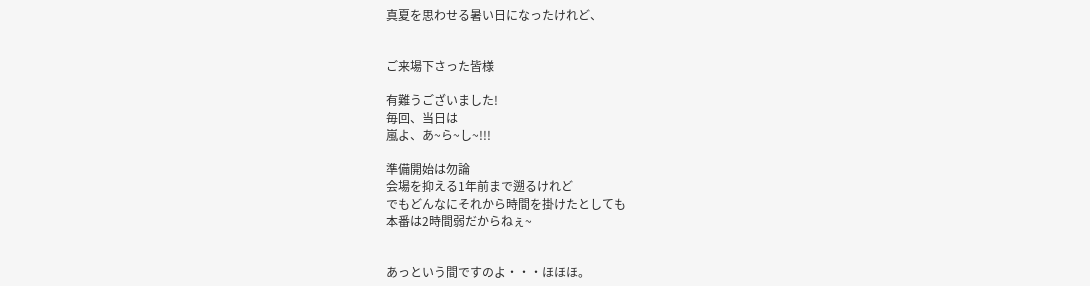真夏を思わせる暑い日になったけれど、


ご来場下さった皆様

有難うございました!
毎回、当日は
嵐よ、あ~ら~し~!!!

準備開始は勿論
会場を抑える1年前まで遡るけれど
でもどんなにそれから時間を掛けたとしても
本番は2時間弱だからねぇ~


あっという間ですのよ・・・ほほほ。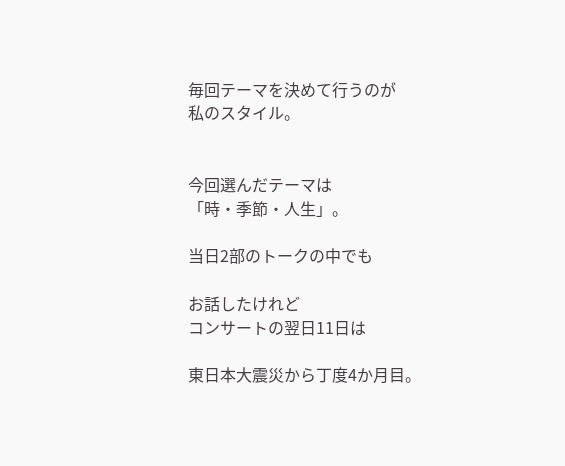毎回テーマを決めて行うのが
私のスタイル。


今回選んだテーマは
「時・季節・人生」。

当日2部のトークの中でも

お話したけれど
コンサートの翌日11日は

東日本大震災から丁度4か月目。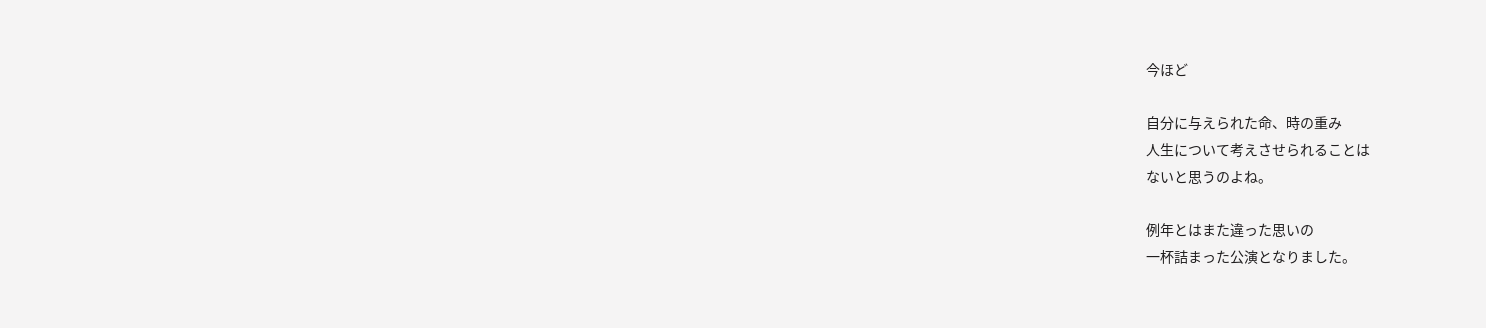今ほど

自分に与えられた命、時の重み
人生について考えさせられることは
ないと思うのよね。

例年とはまた違った思いの
一杯詰まった公演となりました。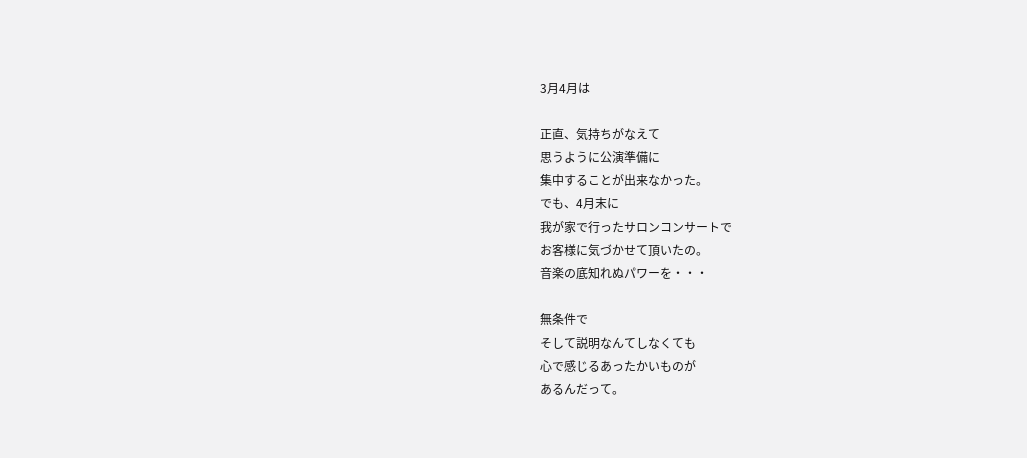3月4月は

正直、気持ちがなえて
思うように公演準備に
集中することが出来なかった。
でも、4月末に
我が家で行ったサロンコンサートで
お客様に気づかせて頂いたの。
音楽の底知れぬパワーを・・・

無条件で
そして説明なんてしなくても
心で感じるあったかいものが
あるんだって。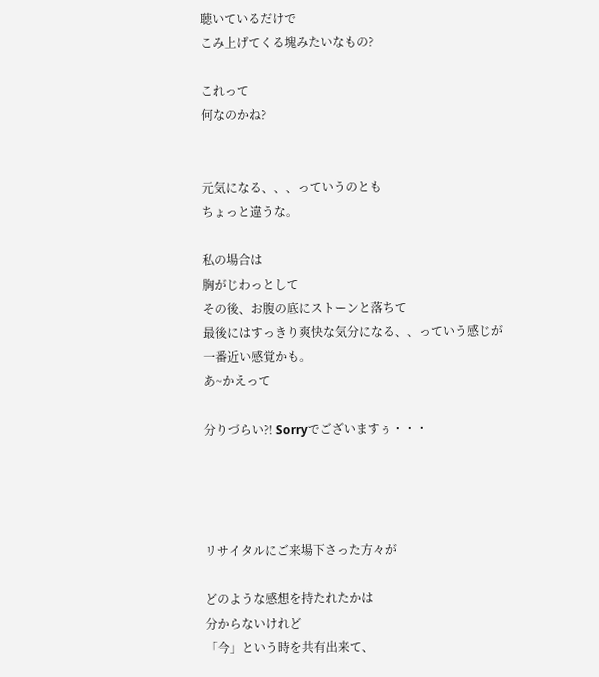聴いているだけで
こみ上げてくる塊みたいなもの?

これって
何なのかね?


元気になる、、、っていうのとも
ちょっと違うな。

私の場合は
胸がじわっとして
その後、お腹の底にストーンと落ちて
最後にはすっきり爽快な気分になる、、っていう感じが
一番近い感覚かも。
あ~かえって

分りづらい?! Sorryでございますぅ・・・




リサイタルにご来場下さった方々が

どのような感想を持たれたかは
分からないけれど
「今」という時を共有出来て、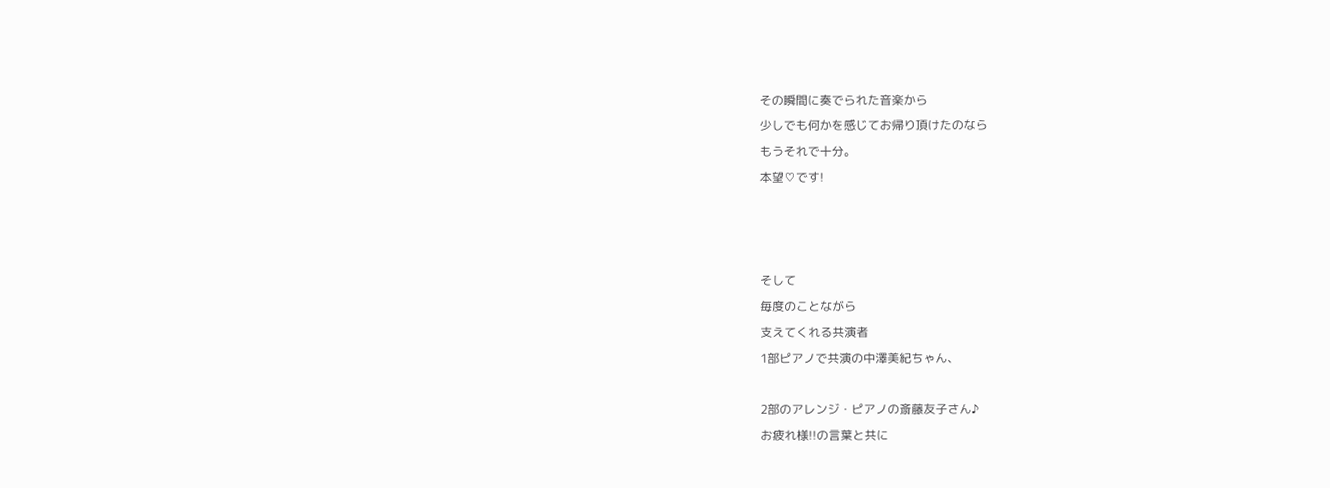その瞬間に奏でられた音楽から
少しでも何かを感じてお帰り頂けたのなら
もうそれで十分。
本望♡です!



そして
毎度のことながら
支えてくれる共演者
1部ピアノで共演の中澤美紀ちゃん、

2部のアレンジ・ピアノの斎藤友子さん♪
お疲れ様!!の言葉と共に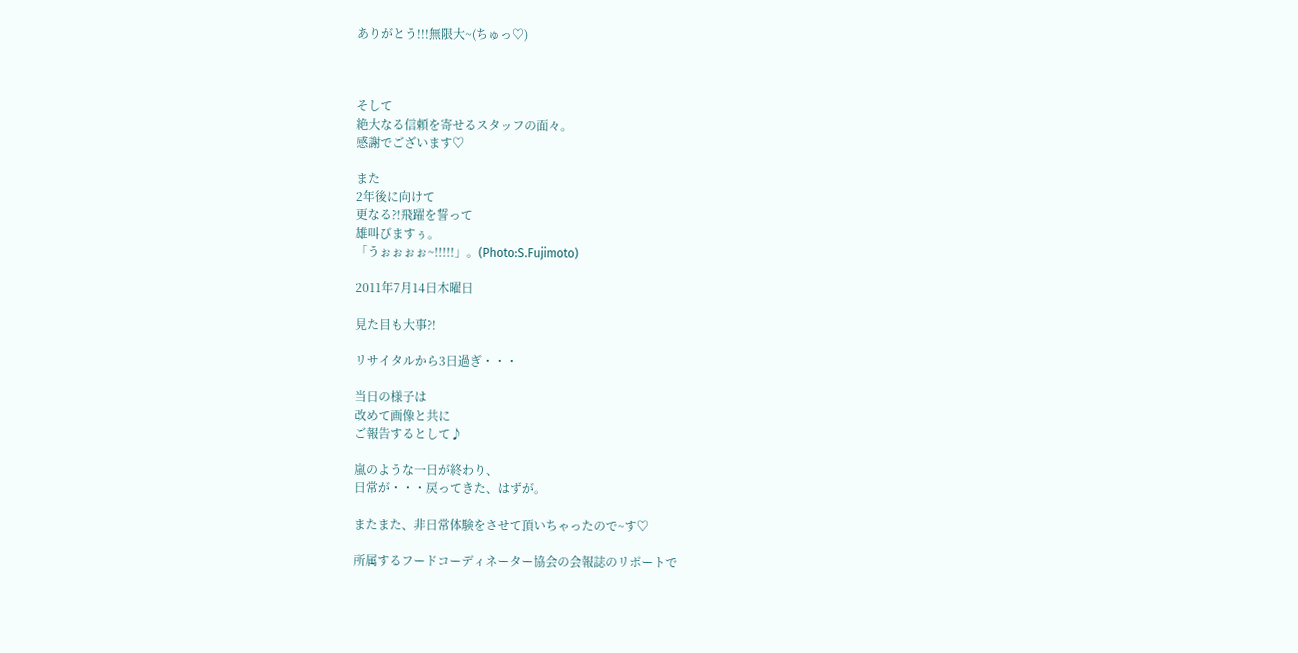ありがとう!!!無限大~(ちゅっ♡)



そして
絶大なる信頼を寄せるスタッフの面々。
感謝でございます♡

また
2年後に向けて
更なる?!飛躍を誓って
雄叫びますぅ。
「うぉぉぉぉ~!!!!!」。(Photo:S.Fujimoto)

2011年7月14日木曜日

見た目も大事?!

リサイタルから3日過ぎ・・・

当日の様子は
改めて画像と共に
ご報告するとして♪

嵐のような一日が終わり、
日常が・・・戻ってきた、はずが。

またまた、非日常体験をさせて頂いちゃったので~す♡

所属するフードコーディネーター協会の会報誌のリポートで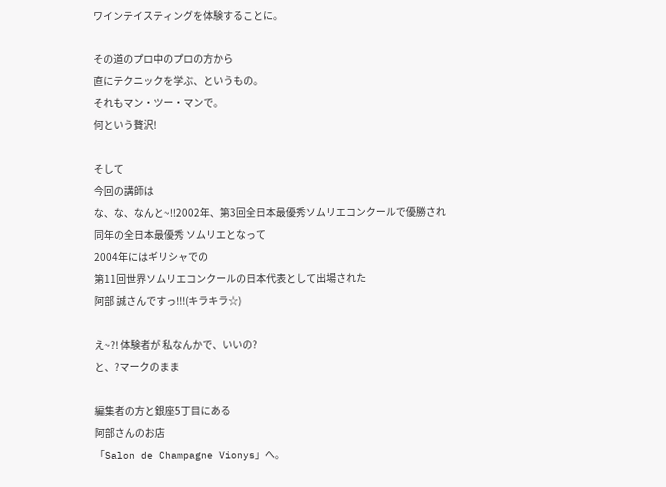ワインテイスティングを体験することに。

その道のプロ中のプロの方から
直にテクニックを学ぶ、というもの。
それもマン・ツー・マンで。
何という贅沢!

そして
今回の講師は
な、な、なんと~!!2002年、第3回全日本最優秀ソムリエコンクールで優勝され
同年の全日本最優秀 ソムリエとなって
2004年にはギリシャでの
第11回世界ソムリエコンクールの日本代表として出場された
阿部 誠さんですっ!!!(キラキラ☆)

え~?! 体験者が 私なんかで、いいの?
と、?マークのまま

編集者の方と銀座5丁目にある
阿部さんのお店
「Salon de Champagne Vionys」へ。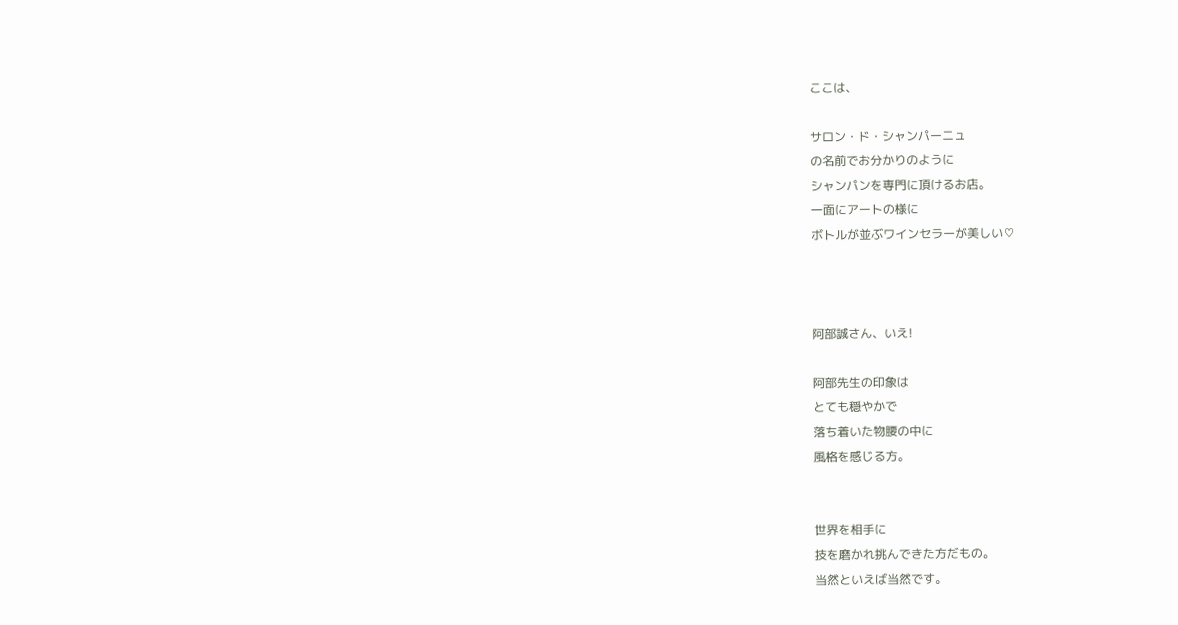ここは、

サロン・ド・シャンパーニュ
の名前でお分かりのように
シャンパンを専門に頂けるお店。
一面にアートの様に
ボトルが並ぶワインセラーが美しい♡



阿部誠さん、いえ!

阿部先生の印象は
とても穏やかで
落ち着いた物腰の中に
風格を感じる方。


世界を相手に
技を磨かれ挑んできた方だもの。
当然といえば当然です。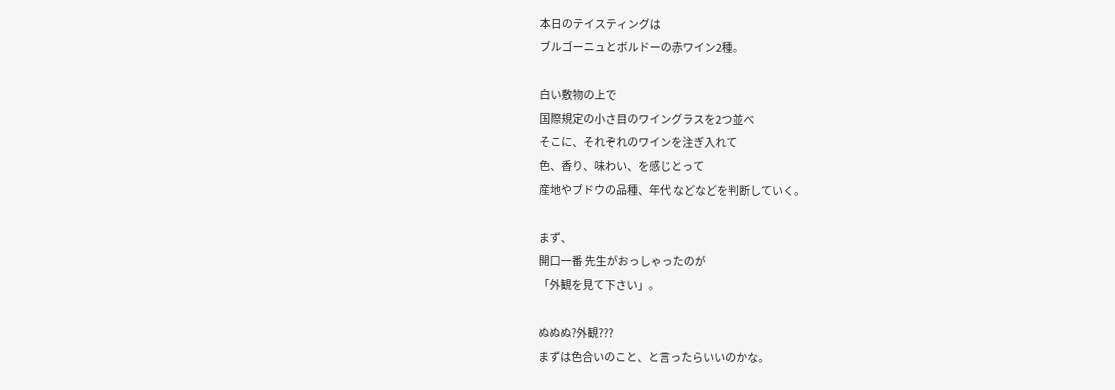本日のテイスティングは
ブルゴーニュとボルドーの赤ワイン2種。

白い敷物の上で
国際規定の小さ目のワイングラスを2つ並べ
そこに、それぞれのワインを注ぎ入れて
色、香り、味わい、を感じとって
産地やブドウの品種、年代 などなどを判断していく。

まず、
開口一番 先生がおっしゃったのが
「外観を見て下さい」。

ぬぬぬ?外観???
まずは色合いのこと、と言ったらいいのかな。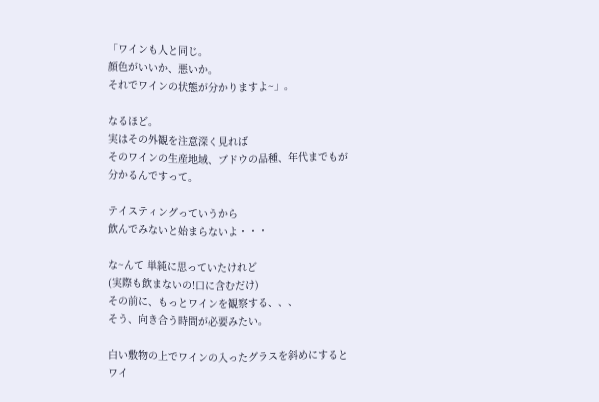「ワインも人と同じ。
顔色がいいか、悪いか。
それでワインの状態が分かりますよ~」。

なるほど。
実はその外観を注意深く見れば
そのワインの生産地域、ブドウの品種、年代までもが
分かるんですって。

テイスティングっていうから
飲んでみないと始まらないよ・・・

な~んて 単純に思っていたけれど
(実際も飲まないの!口に含むだけ)
その前に、もっとワインを観察する、、、
そう、向き合う時間が必要みたい。

白い敷物の上でワインの入ったグラスを斜めにすると
ワイ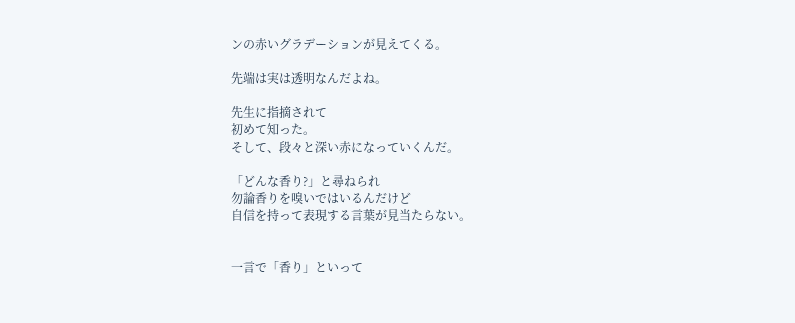ンの赤いグラデーションが見えてくる。

先端は実は透明なんだよね。

先生に指摘されて
初めて知った。
そして、段々と深い赤になっていくんだ。

「どんな香り?」と尋ねられ
勿論香りを嗅いではいるんだけど
自信を持って表現する言葉が見当たらない。


一言で「香り」といって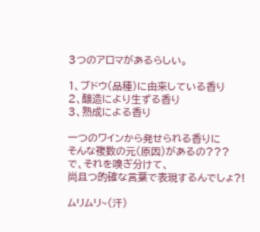3つのアロマがあるらしい。

1、ブドウ(品種)に由来している香り
2、醸造により生ずる香り
3、熟成による香り

一つのワインから発せられる香りに
そんな複数の元(原因)があるの???
で、それを嗅ぎ分けて、
尚且つ的確な言葉で表現するんでしょ?!

ムリムリ~(汗)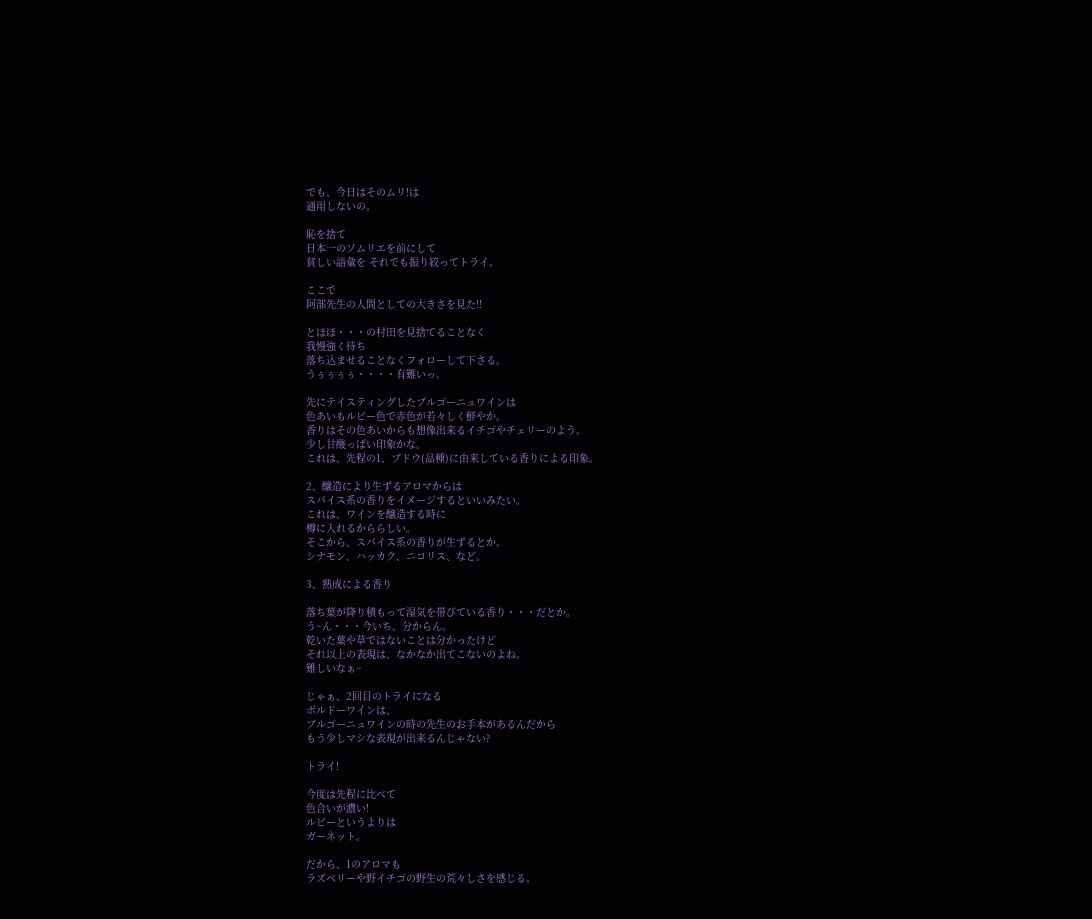でも、今日はそのムリ!は
通用しないの。

恥を捨て
日本一のソムリエを前にして
貧しい語彙を それでも振り絞ってトライ。

ここで
阿部先生の人間としての大きさを見た!!

とほほ・・・の村田を見捨てることなく
我慢強く待ち
落ち込ませることなくフォローして下さる。
うぅぅぅぅ・・・・有難いっ。

先にテイスティングしたブルゴーニュワインは
色あいもルビー色で赤色が若々しく鮮やか。
香りはその色あいからも想像出来るイチゴやチェリーのよう。
少し甘酸っぱい印象かな。
これは、先程の1、ブドウ(品種)に由来している香りによる印象。

2、醸造により生ずるアロマからは
スパイス系の香りをイメージするといいみたい。
これは、ワインを醸造する時に
樽に入れるかららしい。
そこから、スパイス系の香りが生ずるとか。
シナモン、ハッカク、ニコリス、など。

3、熟成による香り

落ち葉が降り積もって湿気を帯びている香り・・・だとか。
う~ん・・・今いち、分からん。
乾いた葉や草ではないことは分かったけど
それ以上の表現は、なかなか出てこないのよね。
難しいなぁ~

じゃぁ、2回目のトライになる
ボルドーワインは、
ブルゴーニュワインの時の先生のお手本があるんだから
もう少しマシな表現が出来るんじゃない?

トライ!

今度は先程に比べて
色合いが濃い!
ルビーというよりは
ガーネット。

だから、1のアロマも
ラズベリーや野イチゴの野生の荒々しさを感じる。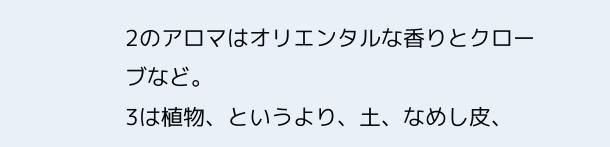2のアロマはオリエンタルな香りとクローブなど。
3は植物、というより、土、なめし皮、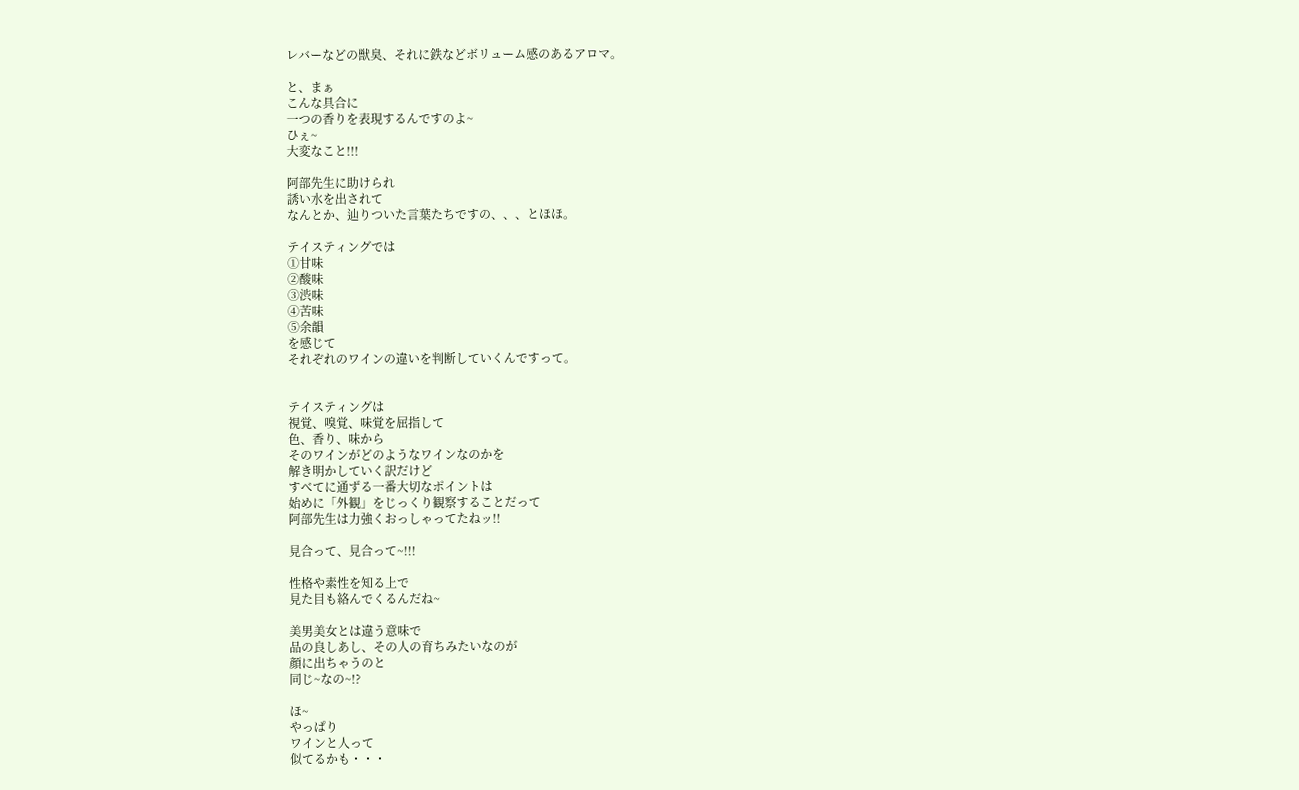レバーなどの獣臭、それに鉄などボリューム感のあるアロマ。

と、まぁ
こんな具合に
一つの香りを表現するんですのよ~
ひぇ~
大変なこと!!!

阿部先生に助けられ
誘い水を出されて
なんとか、辿りついた言葉たちですの、、、とほほ。

テイスティングでは
①甘味
②酸味
③渋味
④苦味
⑤余韻
を感じて
それぞれのワインの違いを判断していくんですって。


テイスティングは
視覚、嗅覚、味覚を屈指して
色、香り、味から
そのワインがどのようなワインなのかを
解き明かしていく訳だけど
すべてに通ずる一番大切なポイントは
始めに「外観」をじっくり観察することだって
阿部先生は力強くおっしゃってたねッ!!

見合って、見合って~!!!

性格や素性を知る上で
見た目も絡んでくるんだね~

美男美女とは違う意味で
品の良しあし、その人の育ちみたいなのが
顔に出ちゃうのと
同じ~なの~!?

ほ~
やっぱり
ワインと人って
似てるかも・・・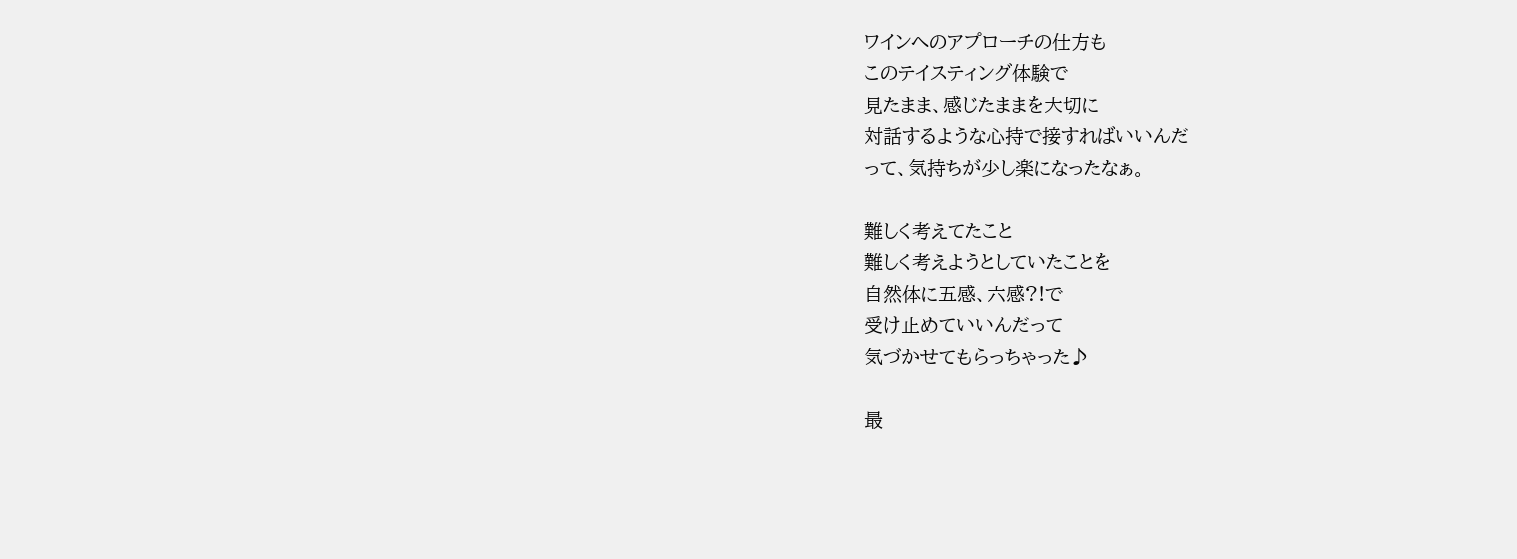ワインへのアプローチの仕方も
このテイスティング体験で
見たまま、感じたままを大切に
対話するような心持で接すればいいんだ
って、気持ちが少し楽になったなぁ。

難しく考えてたこと
難しく考えようとしていたことを
自然体に五感、六感?!で
受け止めていいんだって
気づかせてもらっちゃった♪

最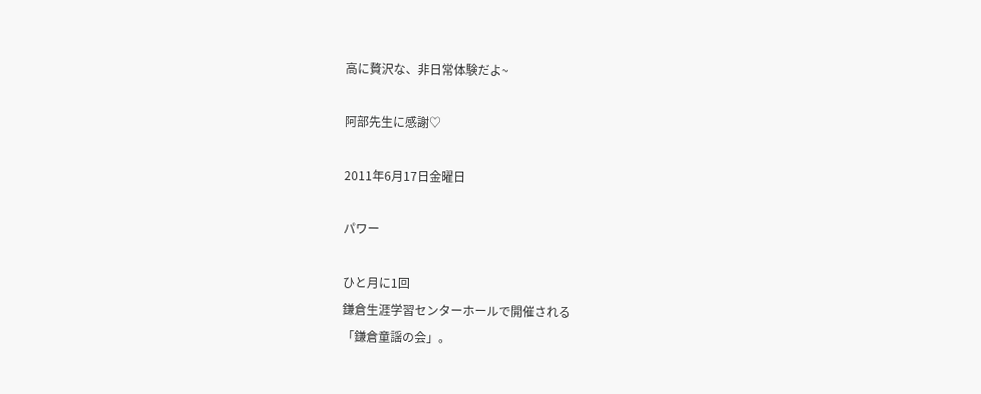高に贅沢な、非日常体験だよ~

阿部先生に感謝♡

2011年6月17日金曜日

パワー

ひと月に1回
鎌倉生涯学習センターホールで開催される
「鎌倉童謡の会」。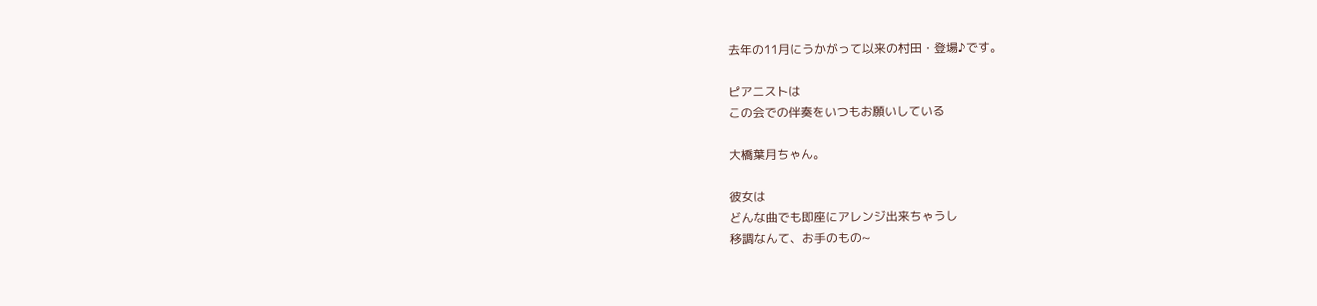去年の11月にうかがって以来の村田・登場♪です。

ピアニストは
この会での伴奏をいつもお願いしている

大橋葉月ちゃん。

彼女は
どんな曲でも即座にアレンジ出来ちゃうし
移調なんて、お手のもの~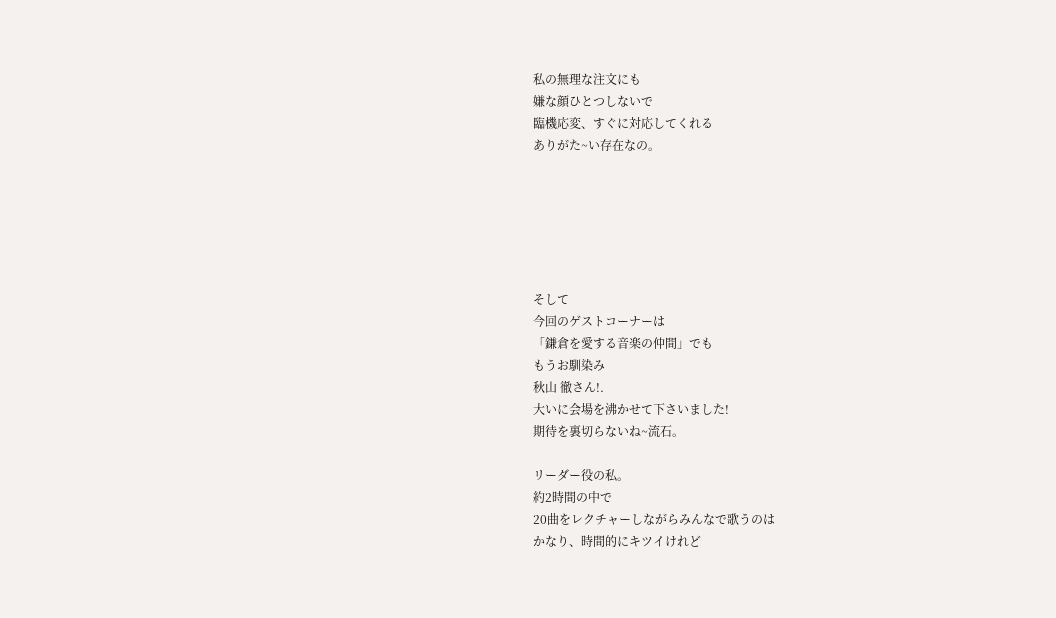私の無理な注文にも
嫌な顔ひとつしないで
臨機応変、すぐに対応してくれる
ありがた~い存在なの。






そして
今回のゲストコーナーは
「鎌倉を愛する音楽の仲間」でも
もうお馴染み
秋山 徹さん!.
大いに会場を沸かせて下さいました!
期待を裏切らないね~流石。

リーダー役の私。
約2時間の中で
20曲をレクチャーしながらみんなで歌うのは
かなり、時間的にキツイけれど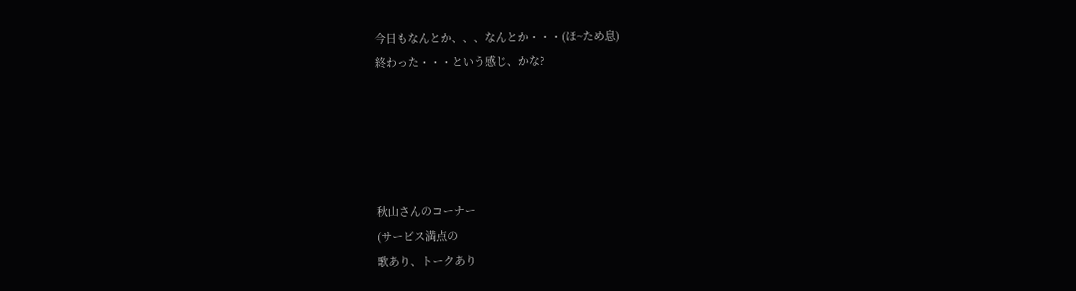今日もなんとか、、、なんとか・・・(ほ~ため息)
終わった・・・という感じ、かな?





秋山さんのコーナー
(サービス満点の
歌あり、トークあり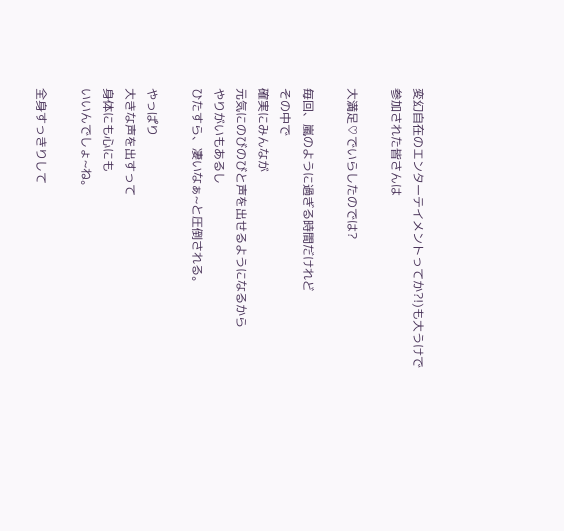変幻自在のエンターテイメントってか?!)も大うけで
参加された皆さんは

大満足♡でいらしたのでは?

毎回、嵐のように過ぎる時間だけれど
その中で
確実にみんなが
元気にのびのびと声を出せるようになるから
やりがいもあるし
ひたすら、凄いなぁ~と圧倒される。

やっぱり
大きな声を出すって
身体にも心にも
いいんでしょ~ね。

全身すっきりして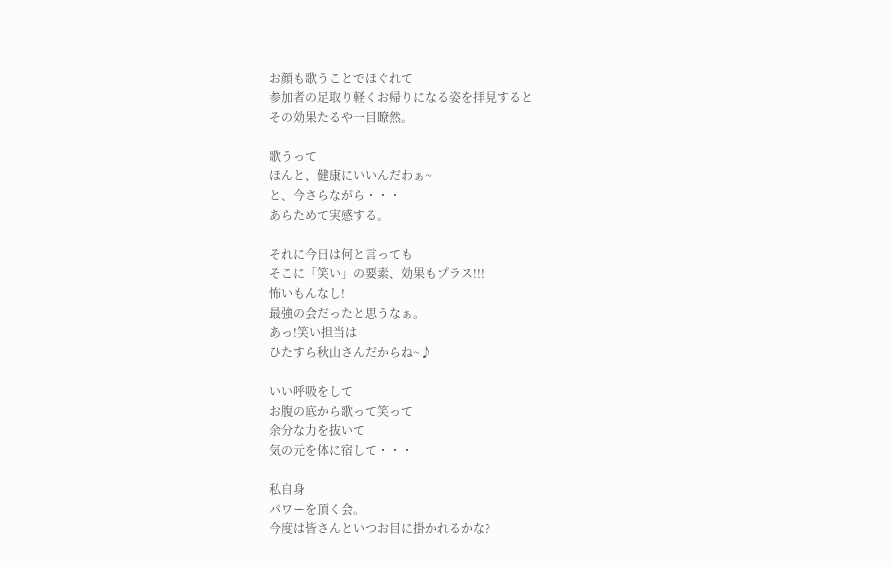お顔も歌うことでほぐれて
参加者の足取り軽くお帰りになる姿を拝見すると
その効果たるや一目瞭然。

歌うって
ほんと、健康にいいんだわぁ~
と、今さらながら・・・
あらためて実感する。

それに今日は何と言っても
そこに「笑い」の要素、効果もプラス!!!
怖いもんなし!
最強の会だったと思うなぁ。
あっ!笑い担当は
ひたすら秋山さんだからね~♪

いい呼吸をして
お腹の底から歌って笑って
余分な力を抜いて
気の元を体に宿して・・・

私自身
パワーを頂く会。
今度は皆さんといつお目に掛かれるかな?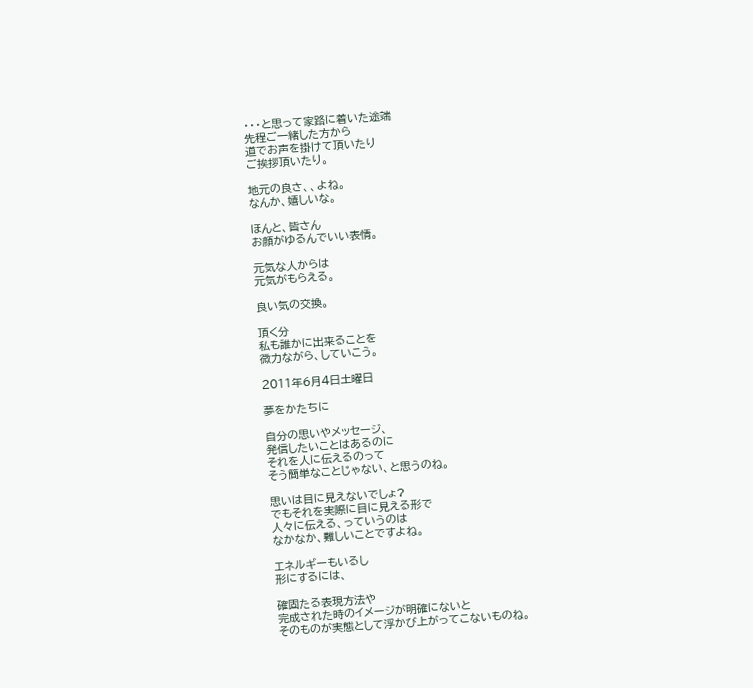・・・と思って家路に着いた途端
先程ご一緒した方から
道でお声を掛けて頂いたり
ご挨拶頂いたり。

地元の良さ、、よね。
なんか、嬉しいな。

ほんと、皆さん
お顔がゆるんでいい表情。

元気な人からは
元気がもらえる。

良い気の交換。

頂く分
私も誰かに出来ることを
微力ながら、していこう。

2011年6月4日土曜日

夢をかたちに

自分の思いやメッセージ、
発信したいことはあるのに
それを人に伝えるのって
そう簡単なことじゃない、と思うのね。

思いは目に見えないでしょ?
でもそれを実際に目に見える形で
人々に伝える、っていうのは
なかなか、難しいことですよね。

エネルギーもいるし
形にするには、

確固たる表現方法や
完成された時のイメージが明確にないと
そのものが実態として浮かび上がってこないものね。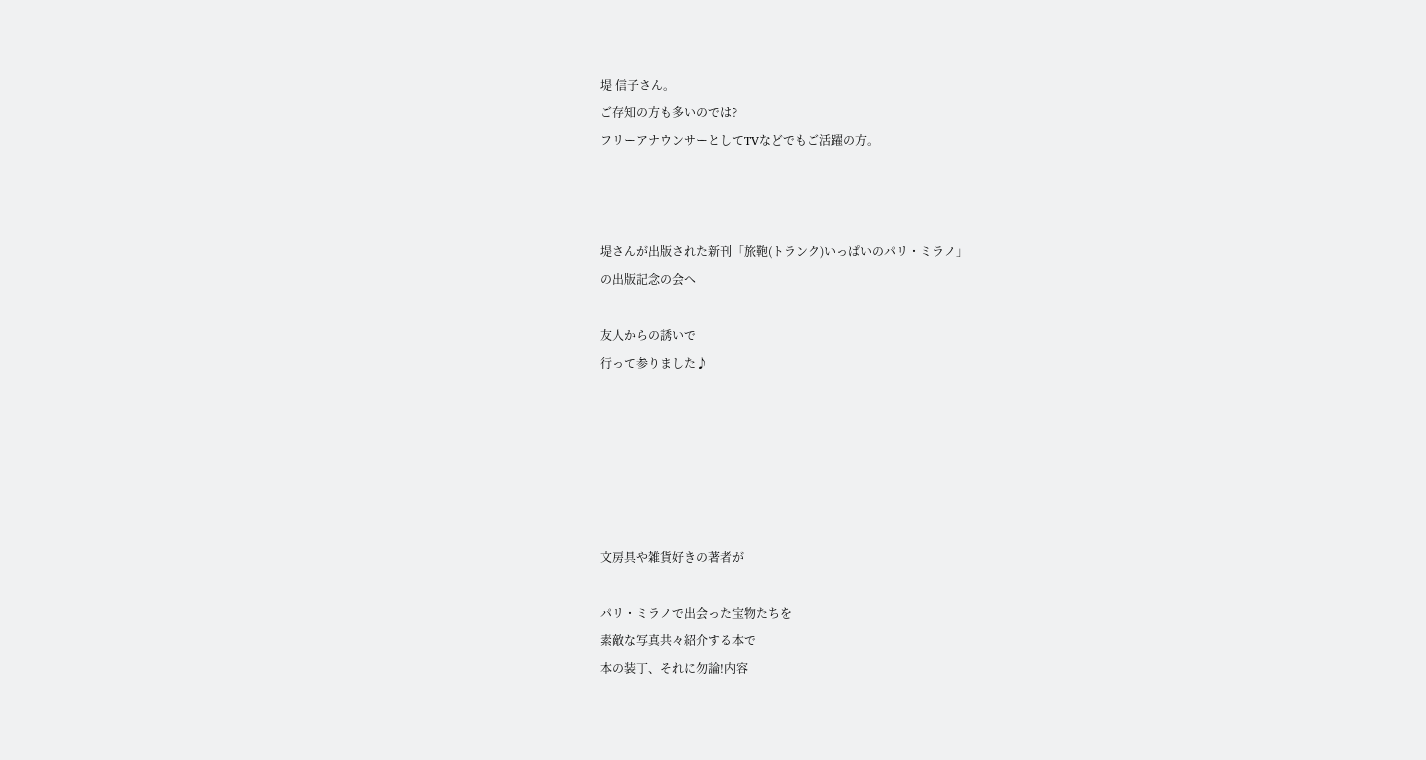堤 信子さん。
ご存知の方も多いのでは?
フリーアナウンサーとしてTVなどでもご活躍の方。



堤さんが出版された新刊「旅鞄(トランク)いっぱいのパリ・ミラノ」
の出版記念の会へ

友人からの誘いで
行って参りました♪






文房具や雑貨好きの著者が

パリ・ミラノで出会った宝物たちを
素敵な写真共々紹介する本で
本の装丁、それに勿論!内容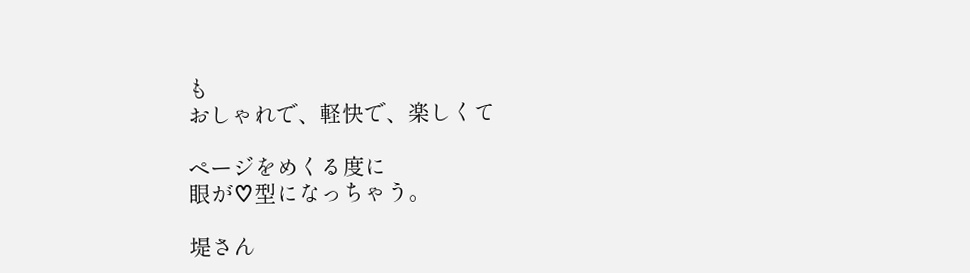も
おしゃれで、軽快で、楽しくて

ページをめくる度に
眼が♡型になっちゃう。

堤さん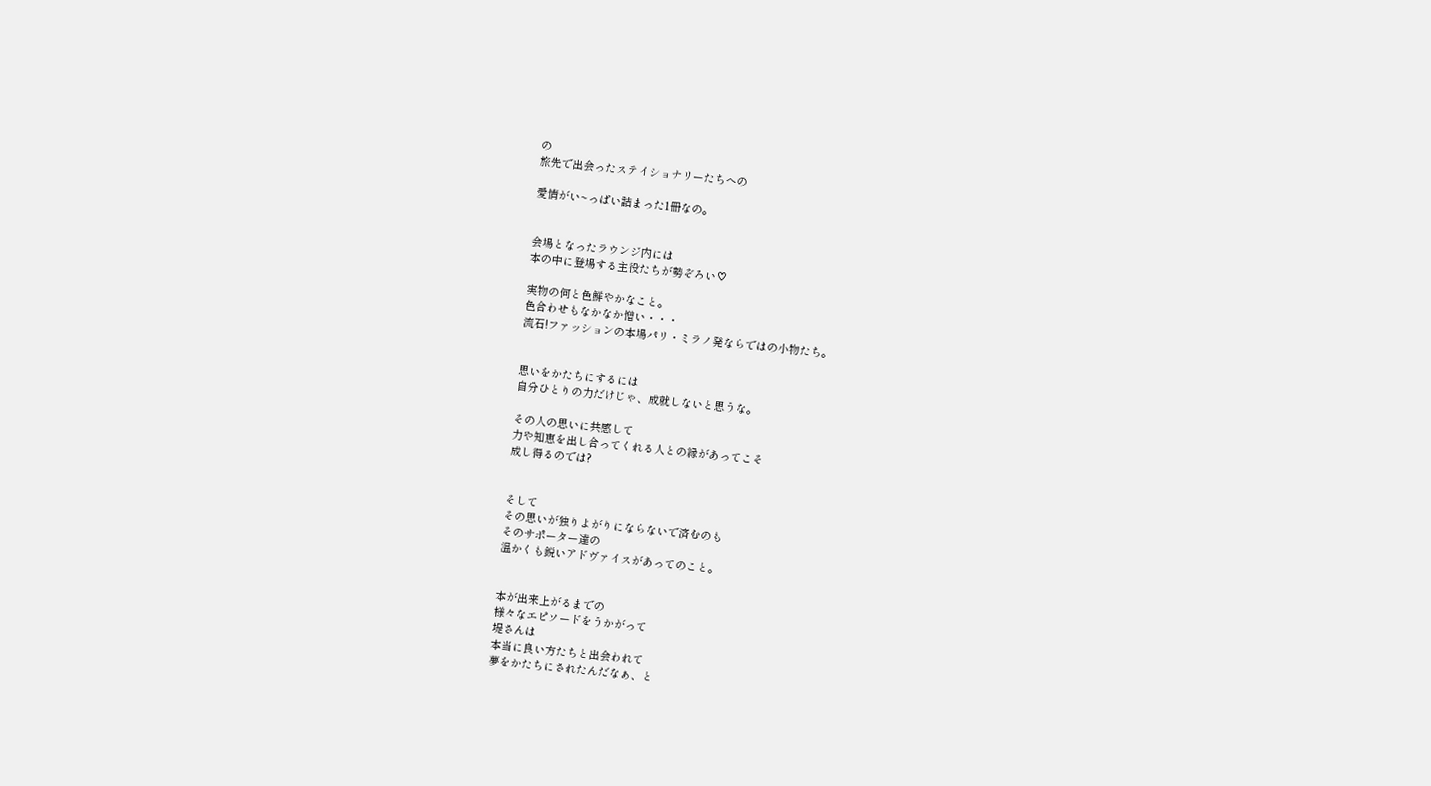の
旅先で出会ったステイショナリーたちへの

愛情がい~っぱい詰まった1冊なの。


会場となったラウンジ内には
本の中に登場する主役たちが勢ぞろい♡

実物の何と色鮮やかなこと。
色合わせもなかなか憎い・・・
流石!ファッションの本場パリ・ミラノ発ならではの小物たち。


思いをかたちにするには
自分ひとりの力だけじゃ、成就しないと思うな。

その人の思いに共感して
力や知恵を出し合ってくれる人との縁があってこそ
成し得るのでは?


そして
その思いが独りよがりにならないで済むのも
そのサポーター達の
温かくも鋭いアドヴァイスがあってのこと。


本が出来上がるまでの
様々なエピソードをうかがって
堤さんは
本当に良い方たちと出会われて
夢をかたちにされたんだなぁ、と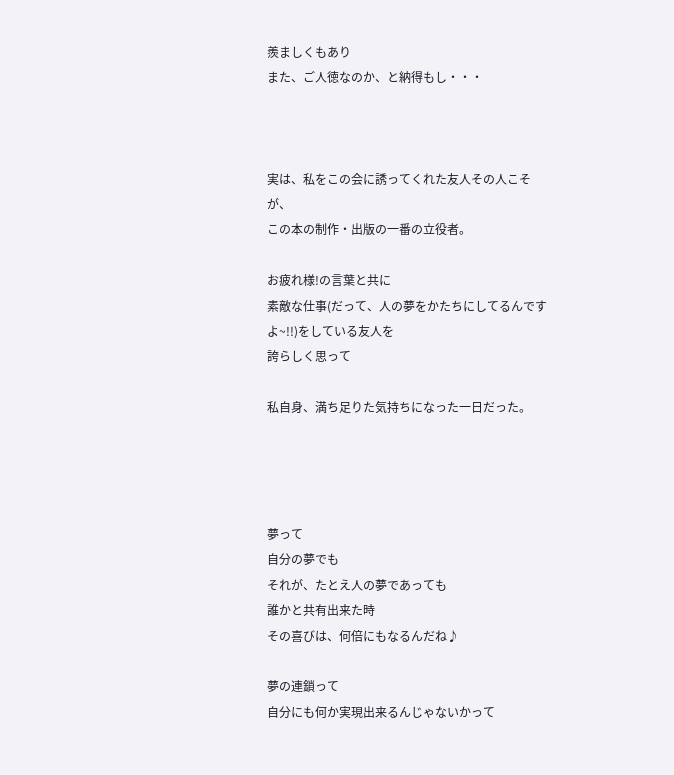羨ましくもあり
また、ご人徳なのか、と納得もし・・・



実は、私をこの会に誘ってくれた友人その人こそが、
この本の制作・出版の一番の立役者。

お疲れ様!の言葉と共に
素敵な仕事(だって、人の夢をかたちにしてるんですよ~!!)をしている友人を
誇らしく思って

私自身、満ち足りた気持ちになった一日だった。




夢って
自分の夢でも
それが、たとえ人の夢であっても
誰かと共有出来た時
その喜びは、何倍にもなるんだね♪

夢の連鎖って
自分にも何か実現出来るんじゃないかって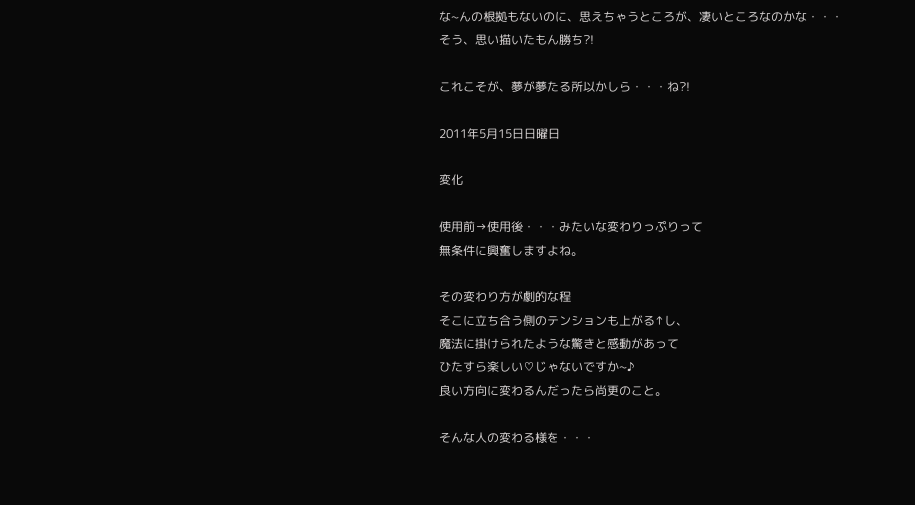な~んの根拠もないのに、思えちゃうところが、凄いところなのかな・・・
そう、思い描いたもん勝ち?!

これこそが、夢が夢たる所以かしら・・・ね?!

2011年5月15日日曜日

変化

使用前→使用後・・・みたいな変わりっぷりって
無条件に興奮しますよね。

その変わり方が劇的な程
そこに立ち合う側のテンションも上がる↑し、
魔法に掛けられたような驚きと感動があって
ひたすら楽しい♡じゃないですか~♪
良い方向に変わるんだったら尚更のこと。

そんな人の変わる様を・・・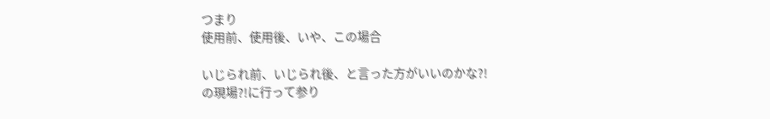つまり
使用前、使用後、いや、この場合

いじられ前、いじられ後、と言った方がいいのかな?!
の現場?!に行って参り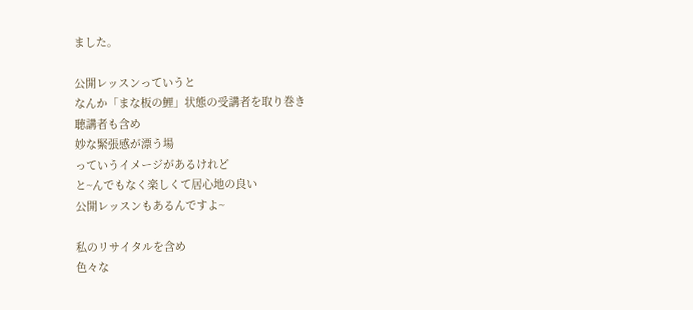ました。

公開レッスンっていうと
なんか「まな板の鯉」状態の受講者を取り巻き
聴講者も含め
妙な緊張感が漂う場
っていうイメージがあるけれど
と~んでもなく楽しくて居心地の良い
公開レッスンもあるんですよ~

私のリサイタルを含め
色々な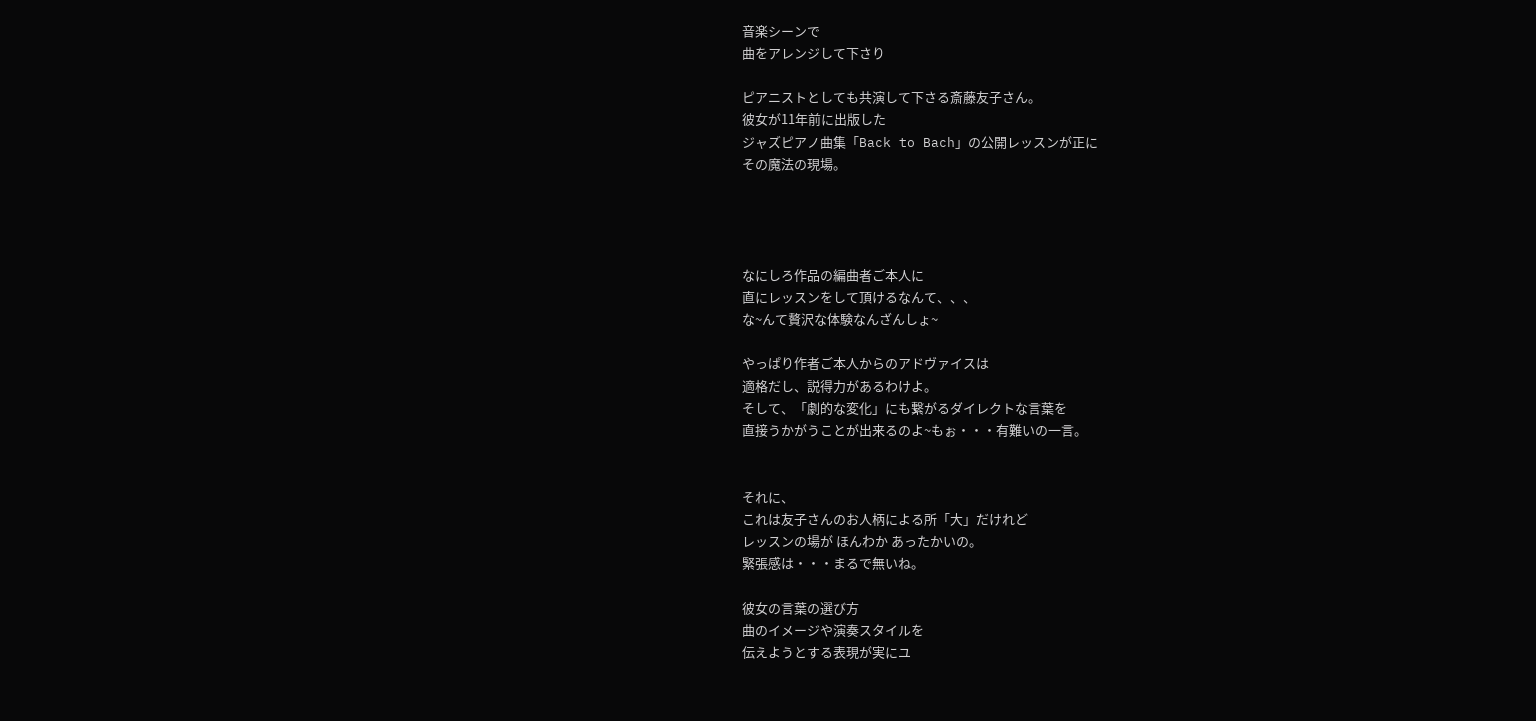音楽シーンで
曲をアレンジして下さり

ピアニストとしても共演して下さる斎藤友子さん。
彼女が11年前に出版した
ジャズピアノ曲集「Back to Bach」の公開レッスンが正に
その魔法の現場。




なにしろ作品の編曲者ご本人に
直にレッスンをして頂けるなんて、、、
な~んて贅沢な体験なんざんしょ~

やっぱり作者ご本人からのアドヴァイスは
適格だし、説得力があるわけよ。
そして、「劇的な変化」にも繋がるダイレクトな言葉を
直接うかがうことが出来るのよ~もぉ・・・有難いの一言。


それに、
これは友子さんのお人柄による所「大」だけれど
レッスンの場が ほんわか あったかいの。
緊張感は・・・まるで無いね。

彼女の言葉の選び方
曲のイメージや演奏スタイルを
伝えようとする表現が実にユ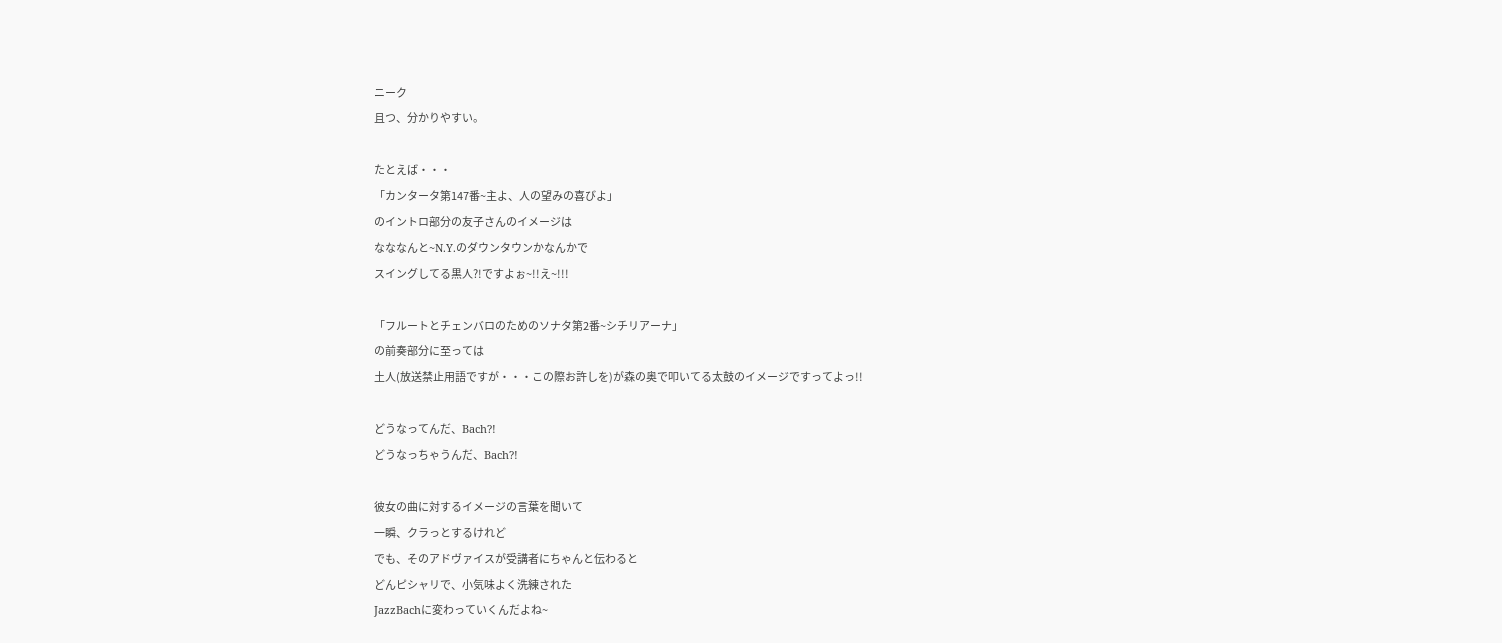ニーク
且つ、分かりやすい。

たとえば・・・
「カンタータ第147番~主よ、人の望みの喜びよ」
のイントロ部分の友子さんのイメージは
なななんと~N.Y.のダウンタウンかなんかで
スイングしてる黒人?!ですよぉ~!!え~!!!

「フルートとチェンバロのためのソナタ第2番~シチリアーナ」
の前奏部分に至っては
土人(放送禁止用語ですが・・・この際お許しを)が森の奥で叩いてる太鼓のイメージですってよっ!!

どうなってんだ、Bach?!
どうなっちゃうんだ、Bach?!

彼女の曲に対するイメージの言葉を聞いて
一瞬、クラっとするけれど
でも、そのアドヴァイスが受講者にちゃんと伝わると
どんピシャリで、小気味よく洗練された
JazzBachに変わっていくんだよね~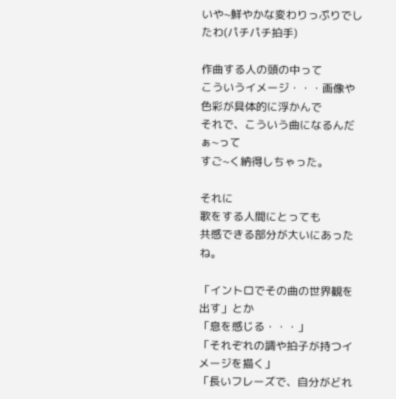いや~鮮やかな変わりっぷりでしたわ(パチパチ拍手)

作曲する人の頭の中って
こういうイメージ・・・画像や色彩が具体的に浮かんで
それで、こういう曲になるんだぁ~って
すご~く納得しちゃった。

それに
歌をする人間にとっても
共感できる部分が大いにあったね。

「イントロでその曲の世界観を出す」とか
「息を感じる・・・」
「それぞれの調や拍子が持つイメージを描く」
「長いフレーズで、自分がどれ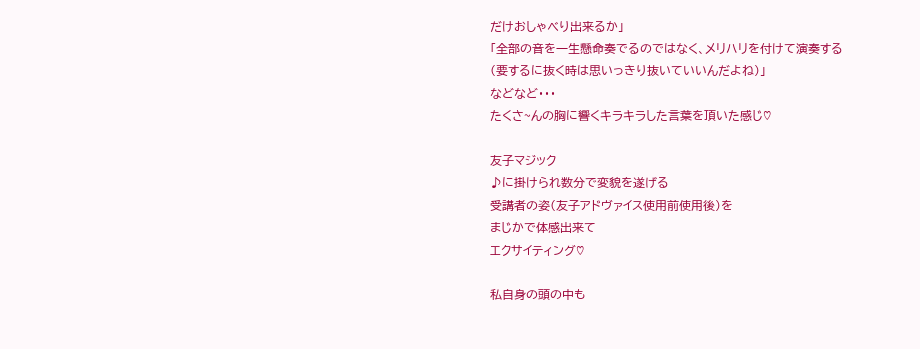だけおしゃべり出来るか」
「全部の音を一生懸命奏でるのではなく、メリハリを付けて演奏する
(要するに抜く時は思いっきり抜いていいんだよね)」
などなど・・・
たくさ~んの胸に響くキラキラした言葉を頂いた感じ♡

友子マジック
♪に掛けられ数分で変貌を遂げる
受講者の姿(友子アドヴァイス使用前使用後)を
まじかで体感出来て
エクサイティング♡

私自身の頭の中も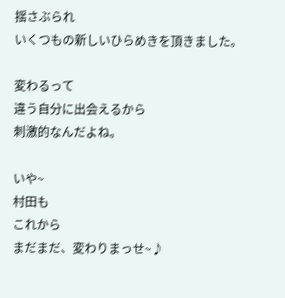揺さぶられ
いくつもの新しいひらめきを頂きました。

変わるって
違う自分に出会えるから
刺激的なんだよね。

いや~
村田も
これから
まだまだ、変わりまっせ~♪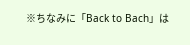※ちなみに「Back to Bach」は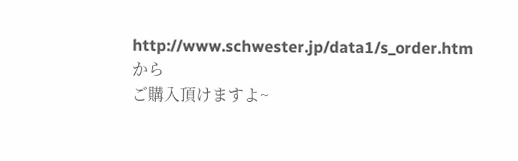http://www.schwester.jp/data1/s_order.htm から
ご購入頂けますよ~